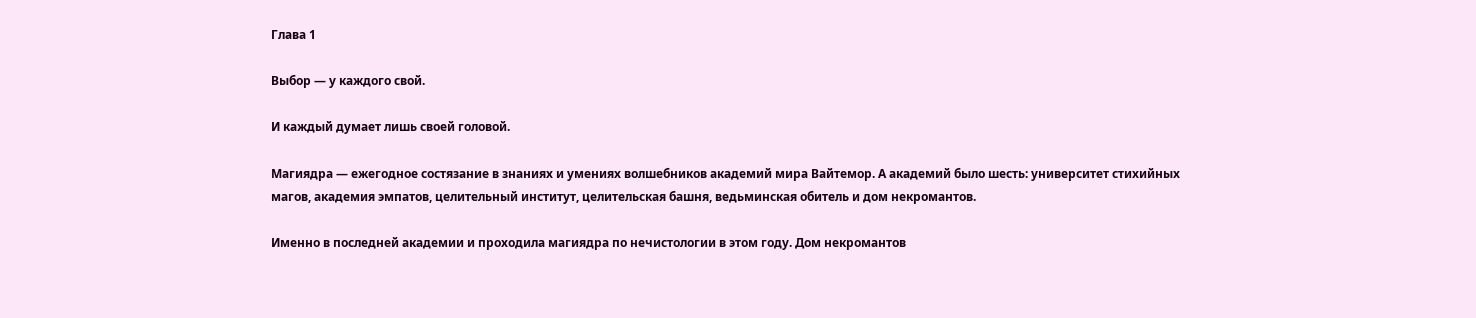Глава 1

Выбор — у каждого свой.

И каждый думает лишь своей головой.

Магиядра — ежегодное состязание в знаниях и умениях волшебников академий мира Вайтемор. А академий было шесть: университет стихийных магов, академия эмпатов, целительный институт, целительская башня, ведьминская обитель и дом некромантов.

Именно в последней академии и проходила магиядра по нечистологии в этом году. Дом некромантов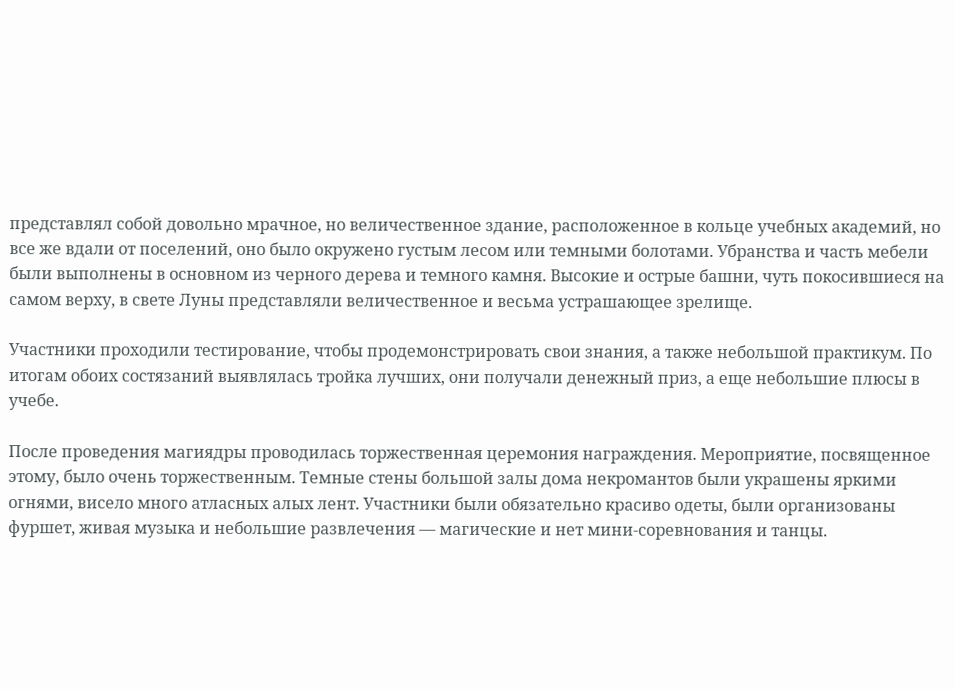представлял собой довольно мрачное, но величественное здание, расположенное в кольце учебных академий, но все же вдали от поселений, оно было окружено густым лесом или темными болотами. Убранства и часть мебели были выполнены в основном из черного дерева и темного камня. Высокие и острые башни, чуть покосившиеся на самом верху, в свете Луны представляли величественное и весьма устрашающее зрелище.

Участники проходили тестирование, чтобы продемонстрировать свои знания, а также небольшой практикум. По итогам обоих состязаний выявлялась тройка лучших, они получали денежный приз, а еще небольшие плюсы в учебе.

После проведения магиядры проводилась торжественная церемония награждения. Мероприятие, посвященное этому, было очень торжественным. Темные стены большой залы дома некромантов были украшены яркими огнями, висело много атласных алых лент. Участники были обязательно красиво одеты, были организованы фуршет, живая музыка и небольшие развлечения — магические и нет мини-соревнования и танцы.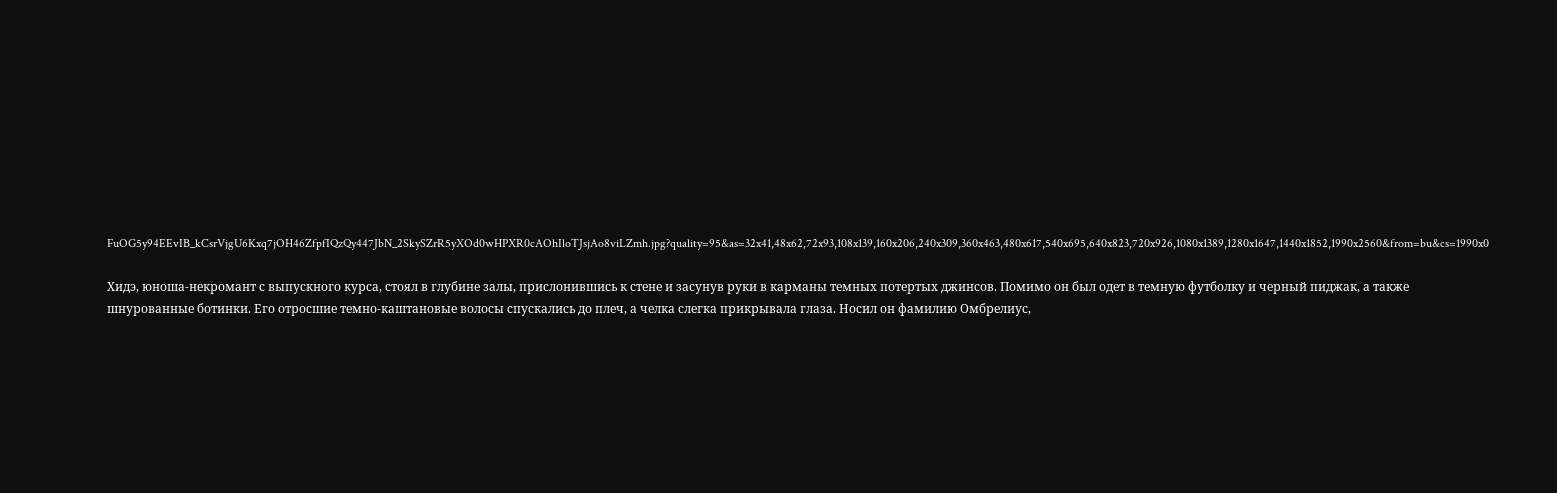FuOG5y94EEvIB_kCsrVjgU6Kxq7jOH46ZfpfIQzQy447JbN_2SkySZrR5yXOd0wHPXR0cAOhIloTJsjAo8viLZmh.jpg?quality=95&as=32x41,48x62,72x93,108x139,160x206,240x309,360x463,480x617,540x695,640x823,720x926,1080x1389,1280x1647,1440x1852,1990x2560&from=bu&cs=1990x0

Хидэ, юноша-некромант с выпускного курса, стоял в глубине залы, прислонившись к стене и засунув руки в карманы темных потертых джинсов. Помимо он был одет в темную футболку и черный пиджак, а также шнурованные ботинки. Его отросшие темно-каштановые волосы спускались до плеч, а челка слегка прикрывала глаза. Носил он фамилию Омбрелиус,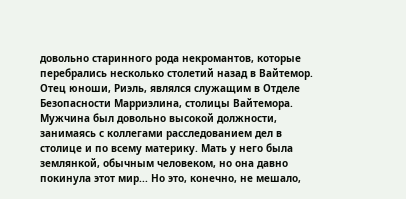довольно старинного рода некромантов, которые перебрались несколько столетий назад в Вайтемор. Отец юноши, Риэль, являлся служащим в Отделе Безопасности Марриэлина, столицы Вайтемора. Мужчина был довольно высокой должности, занимаясь с коллегами расследованием дел в столице и по всему материку. Мать у него была землянкой, обычным человеком, но она давно покинула этот мир... Но это, конечно, не мешало,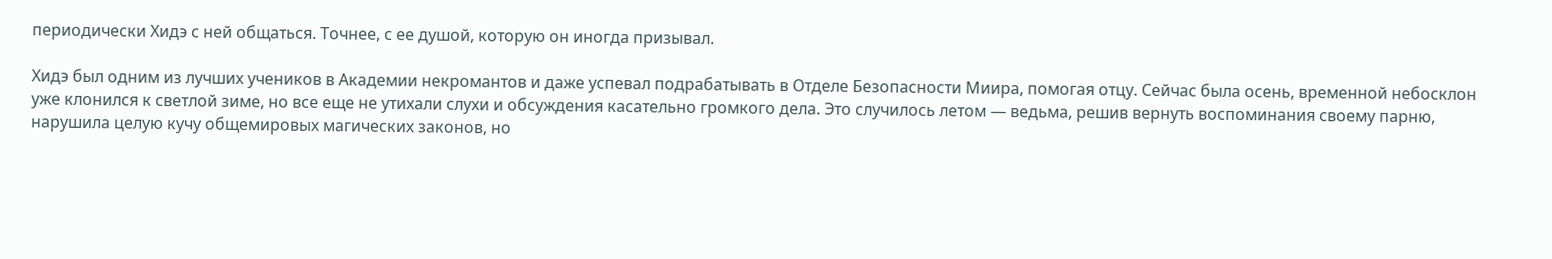периодически Хидэ с ней общаться. Точнее, с ее душой, которую он иногда призывал.

Хидэ был одним из лучших учеников в Академии некромантов и даже успевал подрабатывать в Отделе Безопасности Миира, помогая отцу. Сейчас была осень, временной небосклон уже клонился к светлой зиме, но все еще не утихали слухи и обсуждения касательно громкого дела. Это случилось летом — ведьма, решив вернуть воспоминания своему парню, нарушила целую кучу общемировых магических законов, но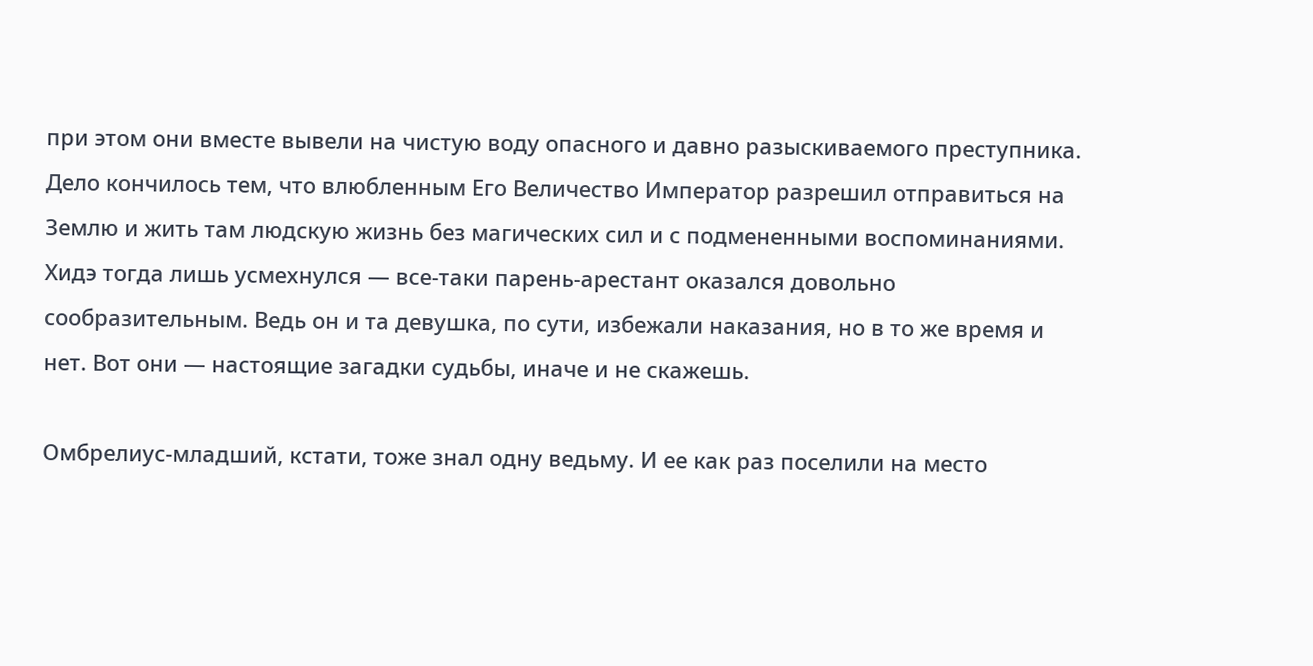при этом они вместе вывели на чистую воду опасного и давно разыскиваемого преступника. Дело кончилось тем, что влюбленным Его Величество Император разрешил отправиться на Землю и жить там людскую жизнь без магических сил и с подмененными воспоминаниями. Хидэ тогда лишь усмехнулся — все-таки парень-арестант оказался довольно сообразительным. Ведь он и та девушка, по сути, избежали наказания, но в то же время и нет. Вот они — настоящие загадки судьбы, иначе и не скажешь.

Омбрелиус-младший, кстати, тоже знал одну ведьму. И ее как раз поселили на место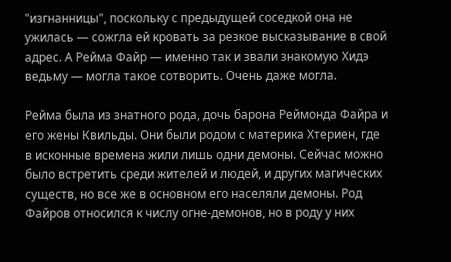"изгнанницы", поскольку с предыдущей соседкой она не ужилась — сожгла ей кровать за резкое высказывание в свой адрес. А Рейма Файр — именно так и звали знакомую Хидэ ведьму — могла такое сотворить. Очень даже могла.

Рейма была из знатного рода, дочь барона Реймонда Файра и его жены Квильды. Они были родом с материка Хтериен, где в исконные времена жили лишь одни демоны. Сейчас можно было встретить среди жителей и людей, и других магических существ, но все же в основном его населяли демоны. Род Файров относился к числу огне-демонов, но в роду у них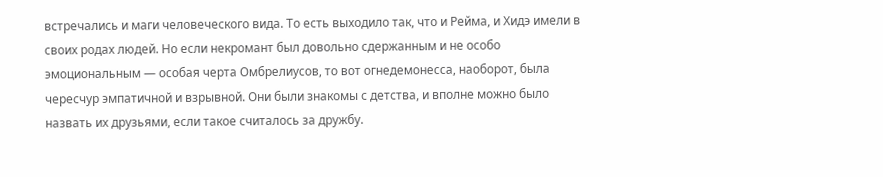встречались и маги человеческого вида. То есть выходило так, что и Рейма, и Хидэ имели в своих родах людей. Но если некромант был довольно сдержанным и не особо эмоциональным — особая черта Омбрелиусов, то вот огнедемонесса, наоборот, была чересчур эмпатичной и взрывной. Они были знакомы с детства, и вполне можно было назвать их друзьями, если такое считалось за дружбу.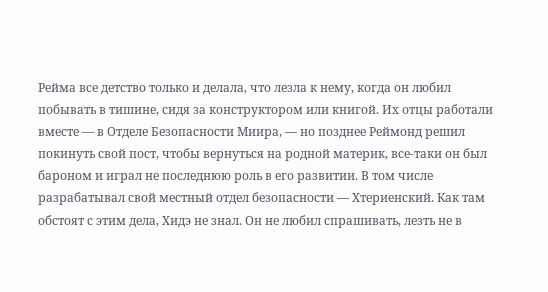Рейма все детство только и делала, что лезла к нему, когда он любил побывать в тишине, сидя за конструктором или книгой. Их отцы работали вместе — в Отделе Безопасности Миира, — но позднее Реймонд решил покинуть свой пост, чтобы вернуться на родной материк, все-таки он был бароном и играл не последнюю роль в его развитии. В том числе разрабатывал свой местный отдел безопасности — Хтериенский. Как там обстоят с этим дела, Хидэ не знал. Он не любил спрашивать, лезть не в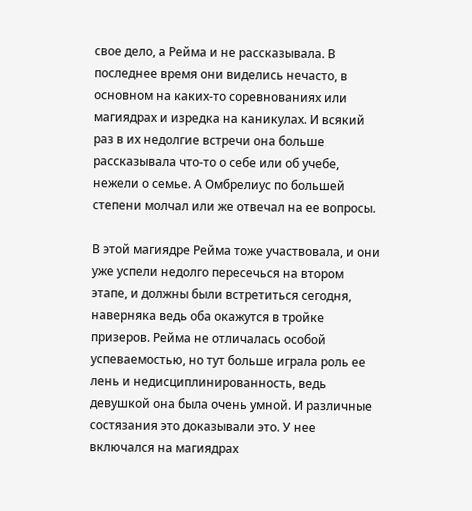свое дело, а Рейма и не рассказывала. В последнее время они виделись нечасто, в основном на каких-то соревнованиях или магиядрах и изредка на каникулах. И всякий раз в их недолгие встречи она больше рассказывала что-то о себе или об учебе, нежели о семье. А Омбрелиус по большей степени молчал или же отвечал на ее вопросы.

В этой магиядре Рейма тоже участвовала, и они уже успели недолго пересечься на втором этапе, и должны были встретиться сегодня, наверняка ведь оба окажутся в тройке призеров. Рейма не отличалась особой успеваемостью, но тут больше играла роль ее лень и недисциплинированность, ведь девушкой она была очень умной. И различные состязания это доказывали это. У нее включался на магиядрах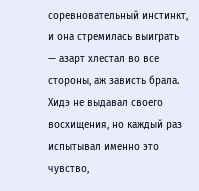соревновательный инстинкт, и она стремилась выиграть — азарт хлестал во все стороны, аж зависть брала. Хидэ не выдавал своего восхищения, но каждый раз испытывал именно это чувство,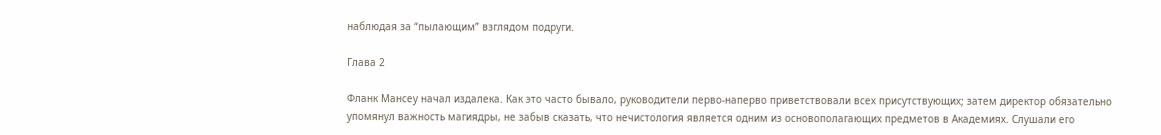наблюдая за “пылающим” взглядом подруги.

Глава 2

Фланк Мансеу начал издалека. Как это часто бывало, руководители перво-наперво приветствовали всех присутствующих; затем директор обязательно упомянул важность магиядры, не забыв сказать, что нечистология является одним из основополагающих предметов в Академиях. Слушали его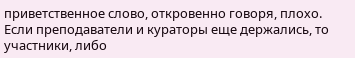приветственное слово, откровенно говоря, плохо. Если преподаватели и кураторы еще держались, то участники, либо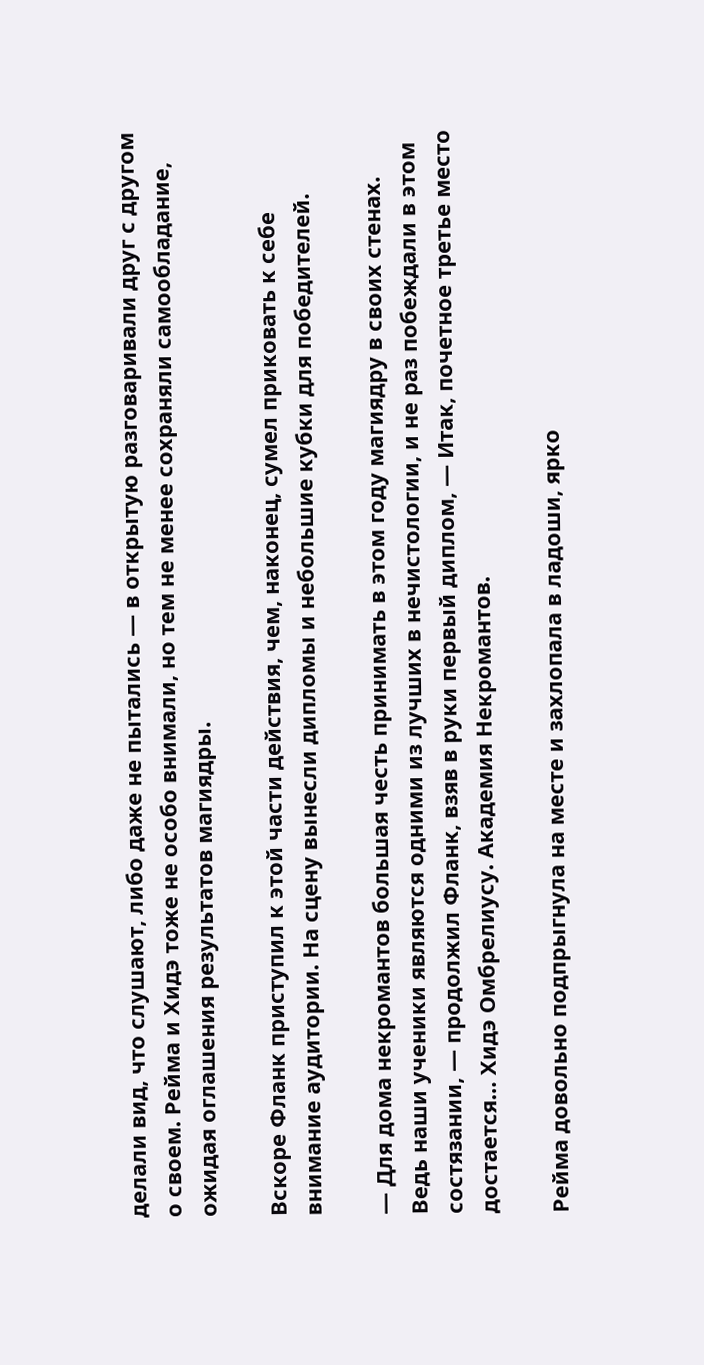делали вид, что слушают, либо даже не пытались — в открытую разговаривали друг с другом о своем. Рейма и Хидэ тоже не особо внимали, но тем не менее сохраняли самообладание, ожидая оглашения результатов магиядры.

Вскоре Фланк приступил к этой части действия, чем, наконец, сумел приковать к себе внимание аудитории. На сцену вынесли дипломы и небольшие кубки для победителей.

— Для дома некромантов большая честь принимать в этом году магиядру в своих стенах. Ведь наши ученики являются одними из лучших в нечистологии, и не раз побеждали в этом состязании, — продолжил Фланк, взяв в руки первый диплом, — Итак, почетное третье место достается… Хидэ Омбрелиусу. Академия Некромантов.

Рейма довольно подпрыгнула на месте и захлопала в ладоши, ярко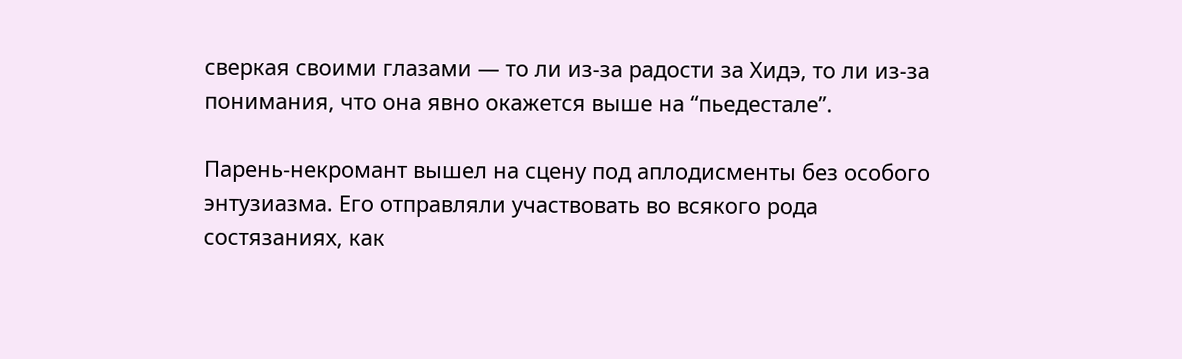сверкая своими глазами — то ли из-за радости за Хидэ, то ли из-за понимания, что она явно окажется выше на “пьедестале”.

Парень-некромант вышел на сцену под аплодисменты без особого энтузиазма. Его отправляли участвовать во всякого рода состязаниях, как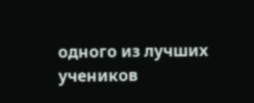одного из лучших учеников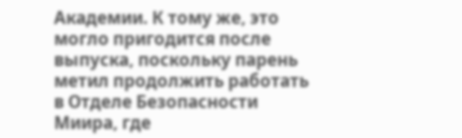Академии. К тому же, это могло пригодится после выпуска, поскольку парень метил продолжить работать в Отделе Безопасности Миира, где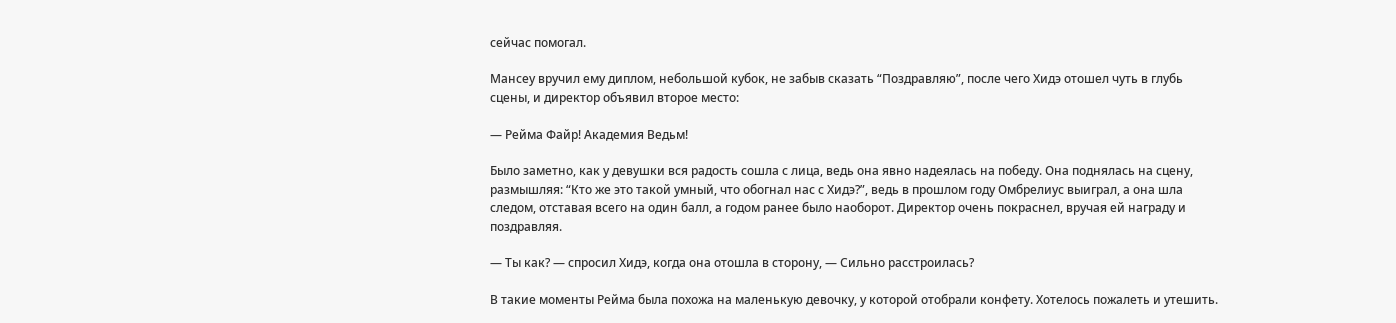сейчас помогал.

Мансеу вручил ему диплом, небольшой кубок, не забыв сказать “Поздравляю”, после чего Хидэ отошел чуть в глубь сцены, и директор объявил второе место:

— Рейма Файр! Академия Ведьм!

Было заметно, как у девушки вся радость сошла с лица, ведь она явно надеялась на победу. Она поднялась на сцену, размышляя: “Кто же это такой умный, что обогнал нас с Хидэ?”, ведь в прошлом году Омбрелиус выиграл, а она шла следом, отставая всего на один балл, а годом ранее было наоборот. Директор очень покраснел, вручая ей награду и поздравляя.

— Ты как? — спросил Хидэ, когда она отошла в сторону, — Сильно расстроилась?

В такие моменты Рейма была похожа на маленькую девочку, у которой отобрали конфету. Хотелось пожалеть и утешить.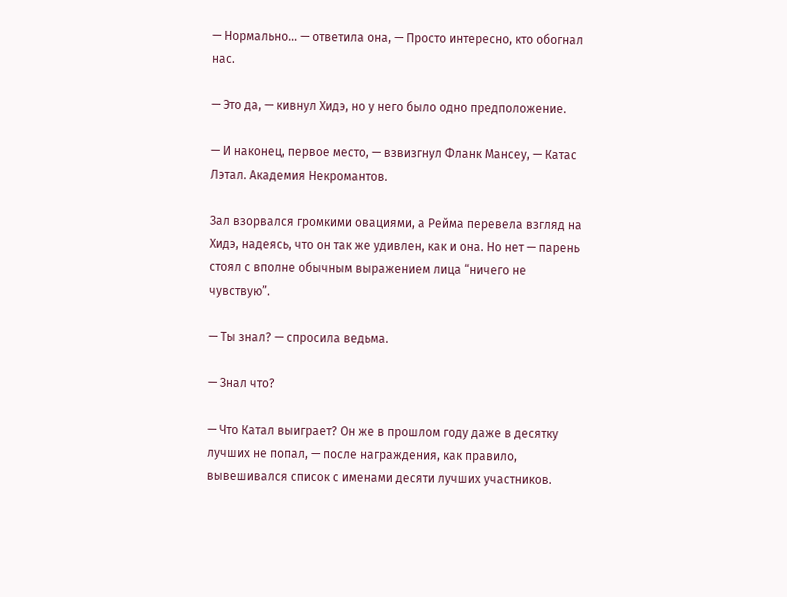— Нормально… — ответила она, — Просто интересно, кто обогнал нас.

— Это да, — кивнул Хидэ, но у него было одно предположение.

— И наконец, первое место, — взвизгнул Фланк Мансеу, — Катас Лэтал. Академия Некромантов.

Зал взорвался громкими овациями, а Рейма перевела взгляд на Хидэ, надеясь, что он так же удивлен, как и она. Но нет — парень стоял с вполне обычным выражением лица “ничего не чувствую”.

— Ты знал? — спросила ведьма.

— Знал что?

— Что Катал выиграет? Он же в прошлом году даже в десятку лучших не попал, — после награждения, как правило, вывешивался список с именами десяти лучших участников.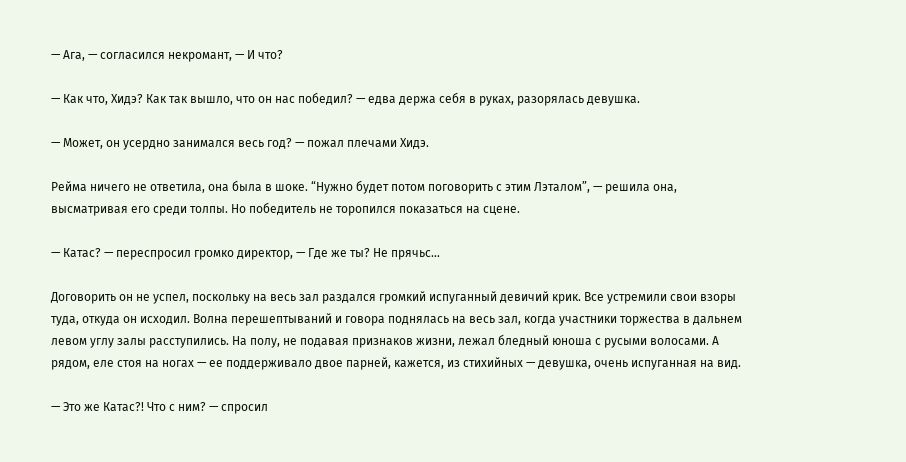— Ага, — согласился некромант, — И что?

— Как что, Хидэ? Как так вышло, что он нас победил? — едва держа себя в руках, разорялась девушка.

— Может, он усердно занимался весь год? — пожал плечами Хидэ.

Рейма ничего не ответила, она была в шоке. “Нужно будет потом поговорить с этим Лэталом”, — решила она, высматривая его среди толпы. Но победитель не торопился показаться на сцене.

— Катас? — переспросил громко директор, — Где же ты? Не прячьс…

Договорить он не успел, поскольку на весь зал раздался громкий испуганный девичий крик. Все устремили свои взоры туда, откуда он исходил. Волна перешептываний и говора поднялась на весь зал, когда участники торжества в дальнем левом углу залы расступились. На полу, не подавая признаков жизни, лежал бледный юноша с русыми волосами. А рядом, еле стоя на ногах — ее поддерживало двое парней, кажется, из стихийных — девушка, очень испуганная на вид.

— Это же Катас?! Что с ним? — спросил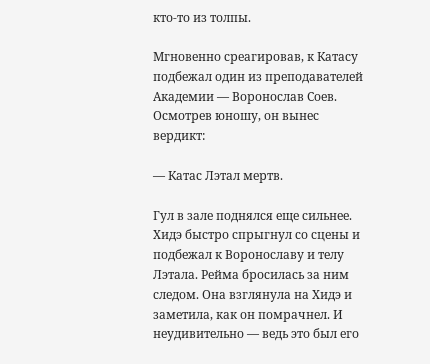кто-то из толпы.

Мгновенно среагировав, к Катасу подбежал один из преподавателей Академии — Воронослав Соев. Осмотрев юношу, он вынес вердикт:

— Катас Лэтал мертв.

Гул в зале поднялся еще сильнее. Хидэ быстро спрыгнул со сцены и подбежал к Воронославу и телу Лэтала. Рейма бросилась за ним следом. Она взглянула на Хидэ и заметила, как он помрачнел. И неудивительно — ведь это был его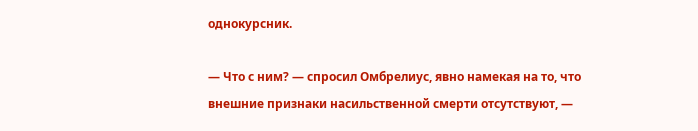однокурсник.

— Что с ним? — спросил Омбрелиус, явно намекая на то, что внешние признаки насильственной смерти отсутствуют, —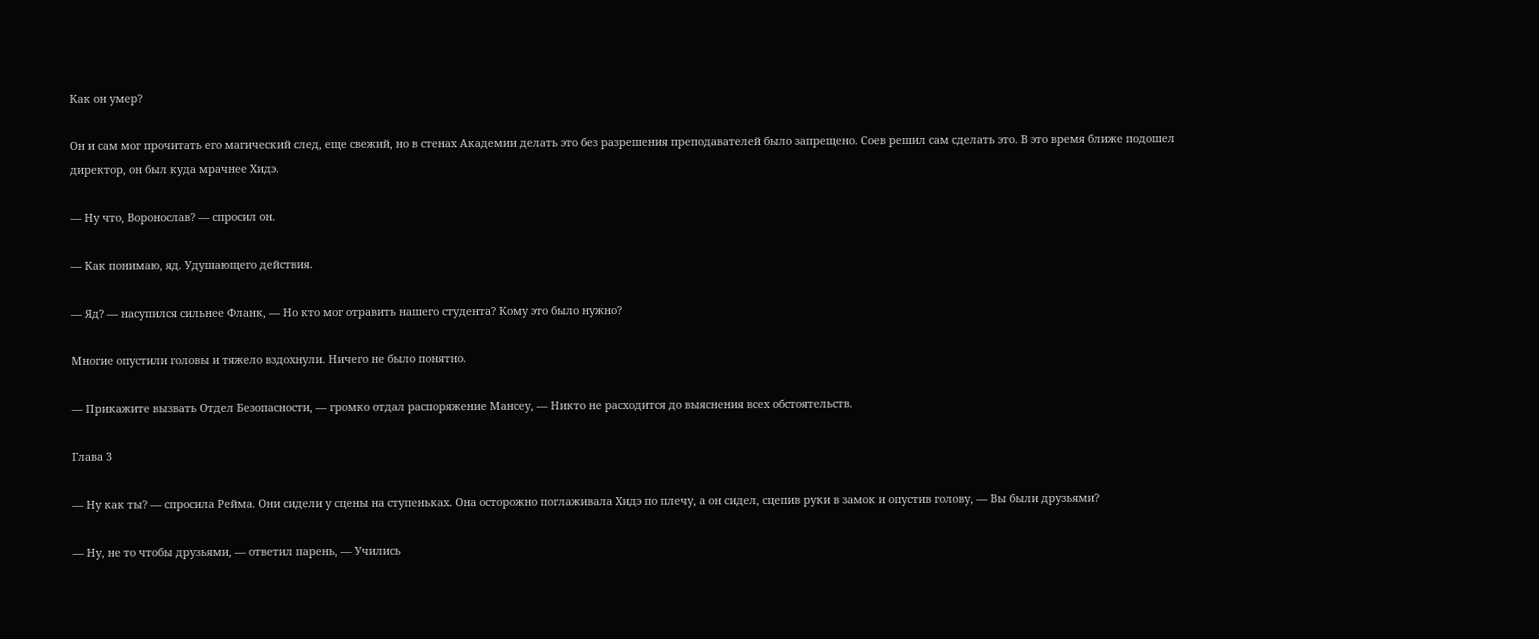Как он умер?

Он и сам мог прочитать его магический след, еще свежий, но в стенах Академии делать это без разрешения преподавателей было запрещено. Соев решил сам сделать это. В это время ближе подошел директор, он был куда мрачнее Хидэ.

— Ну что, Воронослав? — спросил он.

— Как понимаю, яд. Удушающего действия.

— Яд? — насупился сильнее Фланк, — Но кто мог отравить нашего студента? Кому это было нужно?

Многие опустили головы и тяжело вздохнули. Ничего не было понятно.

— Прикажите вызвать Отдел Безопасности, — громко отдал распоряжение Мансеу, — Никто не расходится до выяснения всех обстоятельств.

Глава 3

— Ну как ты? — спросила Рейма. Они сидели у сцены на ступеньках. Она осторожно поглаживала Хидэ по плечу, а он сидел, сцепив руки в замок и опустив голову, — Вы были друзьями?

— Ну, не то чтобы друзьями, — ответил парень, — Учились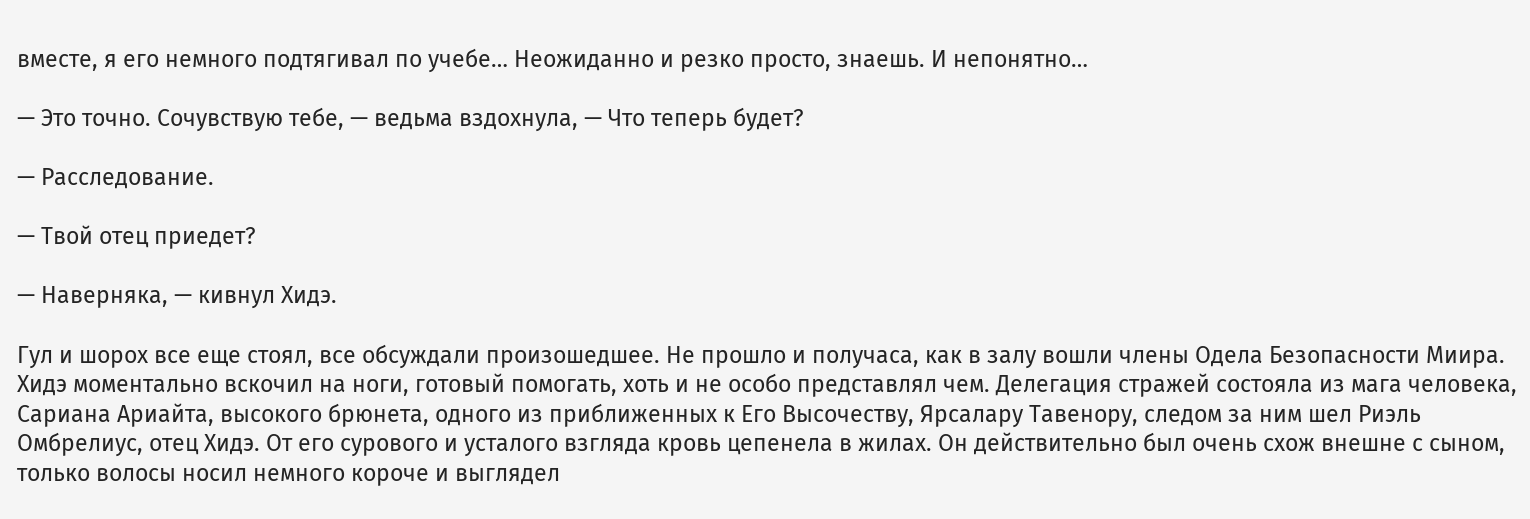вместе, я его немного подтягивал по учебе… Неожиданно и резко просто, знаешь. И непонятно…

— Это точно. Сочувствую тебе, — ведьма вздохнула, — Что теперь будет?

— Расследование.

— Твой отец приедет?

— Наверняка, — кивнул Хидэ.

Гул и шорох все еще стоял, все обсуждали произошедшее. Не прошло и получаса, как в залу вошли члены Одела Безопасности Миира. Хидэ моментально вскочил на ноги, готовый помогать, хоть и не особо представлял чем. Делегация стражей состояла из мага человека, Сариана Ариайта, высокого брюнета, одного из приближенных к Его Высочеству, Ярсалару Тавенору, следом за ним шел Риэль Омбрелиус, отец Хидэ. От его сурового и усталого взгляда кровь цепенела в жилах. Он действительно был очень схож внешне с сыном, только волосы носил немного короче и выглядел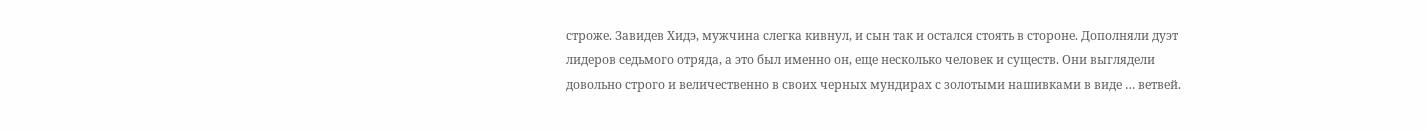строже. Завидев Хидэ, мужчина слегка кивнул, и сын так и остался стоять в стороне. Дополняли дуэт лидеров седьмого отряда, а это был именно он, еще несколько человек и существ. Они выглядели довольно строго и величественно в своих черных мундирах с золотыми нашивками в виде … ветвей.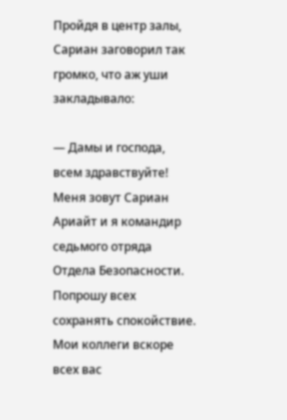Пройдя в центр залы, Сариан заговорил так громко, что аж уши закладывало:

— Дамы и господа, всем здравствуйте! Меня зовут Сариан Ариайт и я командир седьмого отряда Отдела Безопасности. Попрошу всех сохранять спокойствие. Мои коллеги вскоре всех вас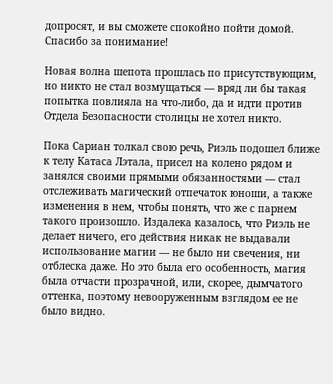допросят, и вы сможете спокойно пойти домой. Спасибо за понимание!

Новая волна шепота прошлась по присутствующим, но никто не стал возмущаться — вряд ли бы такая попытка повлияла на что-либо, да и идти против Отдела Безопасности столицы не хотел никто.

Пока Сариан толкал свою речь, Риэль подошел ближе к телу Катаса Лэтала, присел на колено рядом и занялся своими прямыми обязанностями — стал отслеживать магический отпечаток юноши, а также изменения в нем, чтобы понять, что же с парнем такого произошло. Издалека казалось, что Риэль не делает ничего, его действия никак не выдавали использование магии — не было ни свечения, ни отблеска даже. Но это была его особенность, магия была отчасти прозрачной, или, скорее, дымчатого оттенка, поэтому невооруженным взглядом ее не было видно.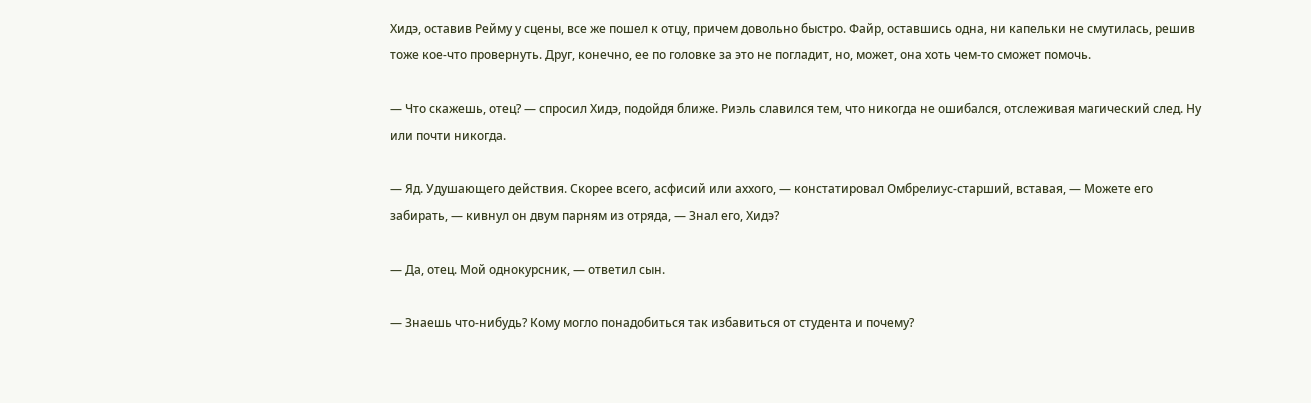Хидэ, оставив Рейму у сцены, все же пошел к отцу, причем довольно быстро. Файр, оставшись одна, ни капельки не смутилась, решив тоже кое-что провернуть. Друг, конечно, ее по головке за это не погладит, но, может, она хоть чем-то сможет помочь.

— Что скажешь, отец? — спросил Хидэ, подойдя ближе. Риэль славился тем, что никогда не ошибался, отслеживая магический след. Ну или почти никогда.

— Яд. Удушающего действия. Скорее всего, асфисий или аххого, — констатировал Омбрелиус-старший, вставая, — Можете его забирать, — кивнул он двум парням из отряда, — Знал его, Хидэ?

— Да, отец. Мой однокурсник, — ответил сын.

— Знаешь что-нибудь? Кому могло понадобиться так избавиться от студента и почему?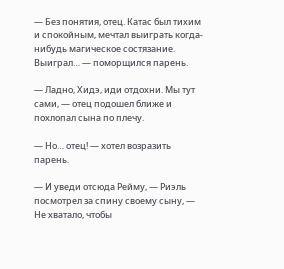— Без понятия, отец. Катас был тихим и спокойным, мечтал выиграть когда-нибудь магическое состязание. Выиграл… — поморщился парень.

— Ладно, Хидэ, иди отдохни. Мы тут сами, — отец подошел ближе и похлопал сына по плечу.

— Но… отец! — хотел возразить парень.

— И уведи отсюда Рейму, — Риэль посмотрел за спину своему сыну, — Не хватало, чтобы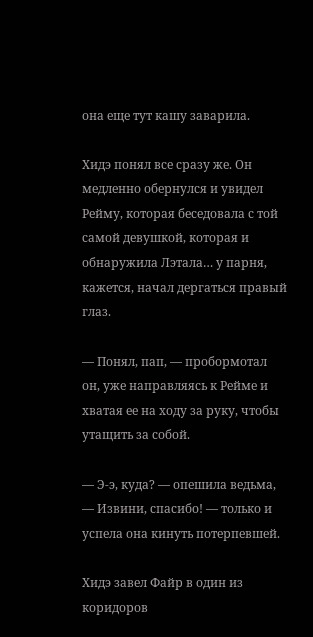она еще тут кашу заварила.

Хидэ понял все сразу же. Он медленно обернулся и увидел Рейму, которая беседовала с той самой девушкой, которая и обнаружила Лэтала… у парня, кажется, начал дергаться правый глаз.

— Понял, пап, — пробормотал он, уже направляясь к Рейме и хватая ее на ходу за руку, чтобы утащить за собой.

— Э-э, куда? — опешила ведьма, — Извини, спасибо! — только и успела она кинуть потерпевшей.

Хидэ завел Файр в один из коридоров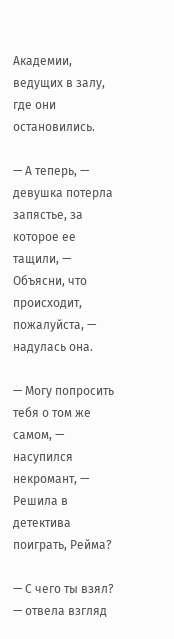Академии, ведущих в залу, где они остановились.

— А теперь, — девушка потерла запястье, за которое ее тащили, — Объясни, что происходит, пожалуйста, — надулась она.

— Могу попросить тебя о том же самом, — насупился некромант, — Решила в детектива поиграть, Рейма?

— С чего ты взял? — отвела взгляд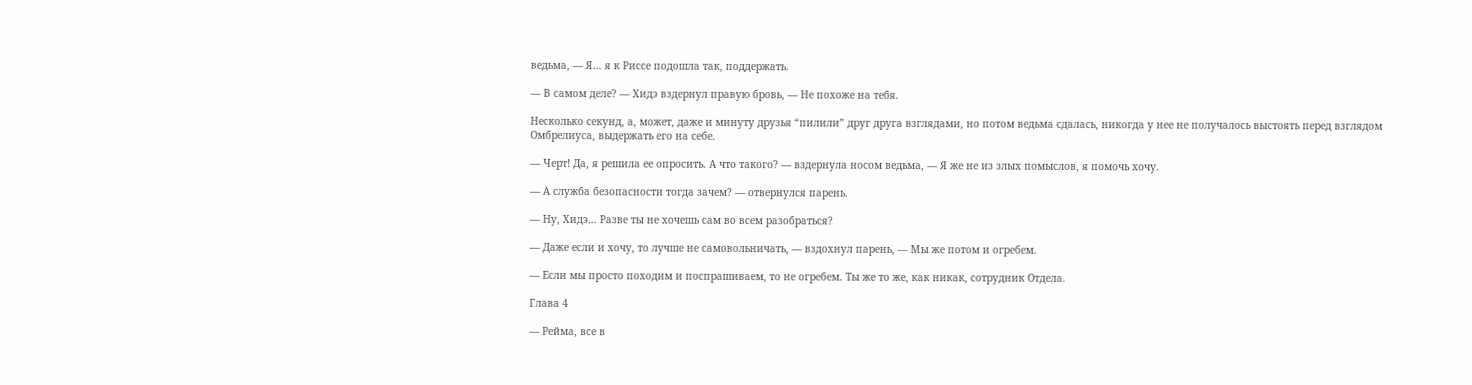ведьма, — Я… я к Риссе подошла так, поддержать.

— В самом деле? — Хидэ вздернул правую бровь, — Не похоже на тебя.

Несколько секунд, а, может, даже и минуту друзья “пилили” друг друга взглядами, но потом ведьма сдалась, никогда у нее не получалось выстоять перед взглядом Омбрелиуса, выдержать его на себе.

— Черт! Да, я решила ее опросить. А что такого? — вздернула носом ведьма, — Я же не из злых помыслов, я помочь хочу.

— А служба безопасности тогда зачем? — отвернулся парень.

— Ну, Хидэ… Разве ты не хочешь сам во всем разобраться?

— Даже если и хочу, то лучше не самовольничать, — вздохнул парень, — Мы же потом и огребем.

— Если мы просто походим и поспрашиваем, то не огребем. Ты же то же, как никак, сотрудник Отдела.

Глава 4

— Рейма, все в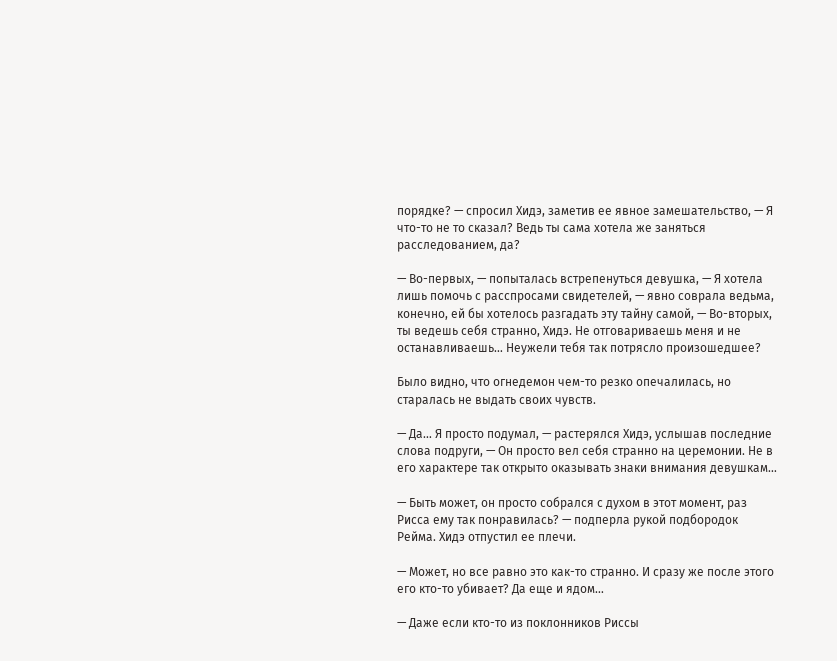порядке? — спросил Хидэ, заметив ее явное замешательство, — Я что-то не то сказал? Ведь ты сама хотела же заняться расследованием, да?

— Во-первых, — попыталась встрепенуться девушка, — Я хотела лишь помочь с расспросами свидетелей, — явно соврала ведьма, конечно, ей бы хотелось разгадать эту тайну самой, — Во-вторых, ты ведешь себя странно, Хидэ. Не отговариваешь меня и не останавливаешь… Неужели тебя так потрясло произошедшее?

Было видно, что огнедемон чем-то резко опечалилась, но старалась не выдать своих чувств.

— Да… Я просто подумал, — растерялся Хидэ, услышав последние слова подруги, — Он просто вел себя странно на церемонии. Не в его характере так открыто оказывать знаки внимания девушкам…

— Быть может, он просто собрался с духом в этот момент, раз Рисса ему так понравилась? — подперла рукой подбородок Рейма. Хидэ отпустил ее плечи.

— Может, но все равно это как-то странно. И сразу же после этого его кто-то убивает? Да еще и ядом…

— Даже если кто-то из поклонников Риссы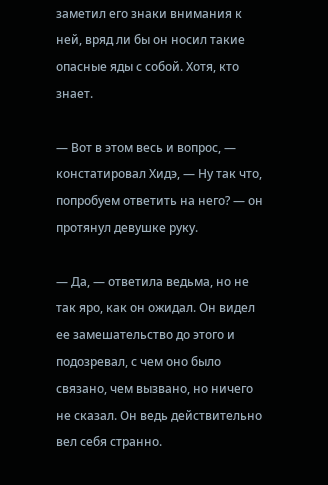заметил его знаки внимания к ней, вряд ли бы он носил такие опасные яды с собой. Хотя, кто знает.

— Вот в этом весь и вопрос, — констатировал Хидэ, — Ну так что, попробуем ответить на него? — он протянул девушке руку.

— Да, — ответила ведьма, но не так яро, как он ожидал. Он видел ее замешательство до этого и подозревал, с чем оно было связано, чем вызвано, но ничего не сказал. Он ведь действительно вел себя странно.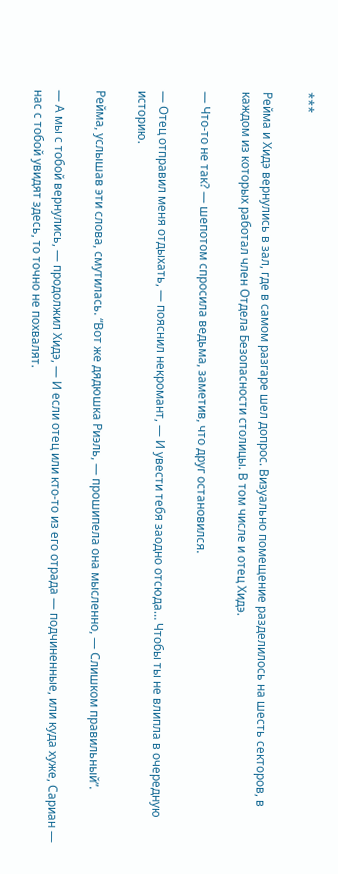***

Рейма и Хидэ вернулись в зал, где в самом разгаре шел допрос. Визуально помещение разделилось на шесть секторов, в каждом из которых работал член Отдела Безопасности столицы. В том числе и отец Хидэ.

— Что-то не так? — шепотом спросила ведьма, заметив, что друг остановился.

— Отец отправил меня отдыхать, — пояснил некромант, — И увести тебя заодно отсюда… Чтобы ты не влипла в очередную историю.

Рейма, услышав эти слова, смутилась. “Вот же дядюшка Риэль, — прошипела она мысленно, — Слишком правильный”.

— А мы с тобой вернулись, — продолжил Хидэ, — И если отец или кто-то из его отрада — подчиненные, или куда хуже, Сариан — нас с тобой увидят здесь, то точно не похвалят.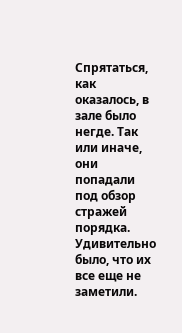Спрятаться, как оказалось, в зале было негде. Так или иначе, они попадали под обзор стражей порядка. Удивительно было, что их все еще не заметили.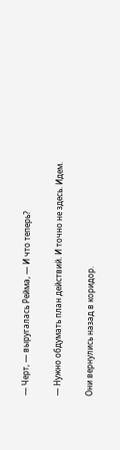— Черт, — выругалась Рейма, — И что теперь?

— Нужно обдумать план действий. И точно не здесь. Идем.

Они вернулись назад в коридор.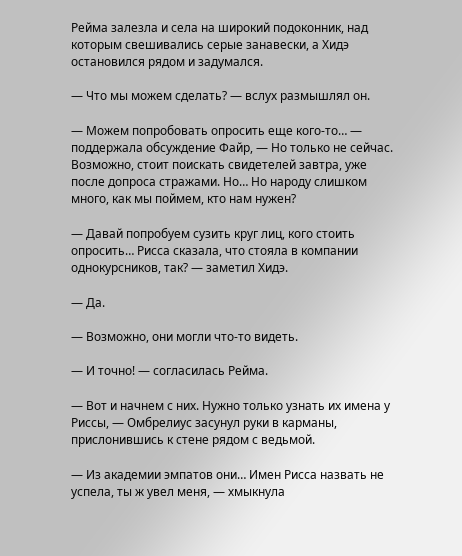Рейма залезла и села на широкий подоконник, над которым свешивались серые занавески, а Хидэ остановился рядом и задумался.

— Что мы можем сделать? — вслух размышлял он.

— Можем попробовать опросить еще кого-то… — поддержала обсуждение Файр, — Но только не сейчас. Возможно, стоит поискать свидетелей завтра, уже после допроса стражами. Но… Но народу слишком много, как мы поймем, кто нам нужен?

— Давай попробуем сузить круг лиц, кого стоить опросить… Рисса сказала, что стояла в компании однокурсников, так? — заметил Хидэ.

— Да.

— Возможно, они могли что-то видеть.

— И точно! — согласилась Рейма.

— Вот и начнем с них. Нужно только узнать их имена у Риссы, — Омбрелиус засунул руки в карманы, прислонившись к стене рядом с ведьмой.

— Из академии эмпатов они… Имен Рисса назвать не успела, ты ж увел меня, — хмыкнула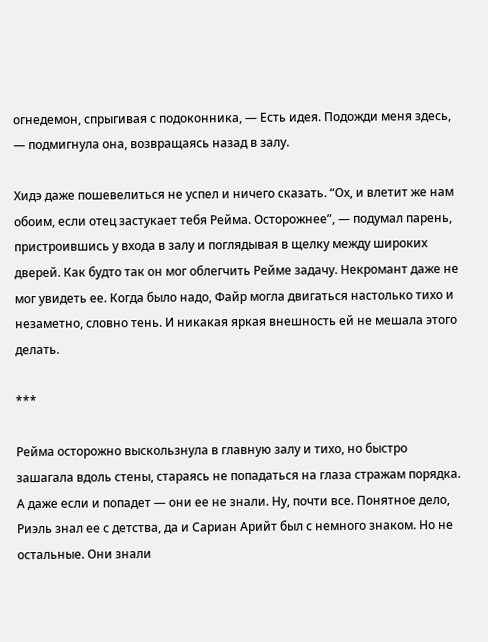огнедемон, спрыгивая с подоконника, — Есть идея. Подожди меня здесь, — подмигнула она, возвращаясь назад в залу.

Хидэ даже пошевелиться не успел и ничего сказать. “Ох, и влетит же нам обоим, если отец застукает тебя Рейма. Осторожнее”, — подумал парень, пристроившись у входа в залу и поглядывая в щелку между широких дверей. Как будто так он мог облегчить Рейме задачу. Некромант даже не мог увидеть ее. Когда было надо, Файр могла двигаться настолько тихо и незаметно, словно тень. И никакая яркая внешность ей не мешала этого делать.

***

Рейма осторожно выскользнула в главную залу и тихо, но быстро зашагала вдоль стены, стараясь не попадаться на глаза стражам порядка. А даже если и попадет — они ее не знали. Ну, почти все. Понятное дело, Риэль знал ее с детства, да и Сариан Арийт был с немного знаком. Но не остальные. Они знали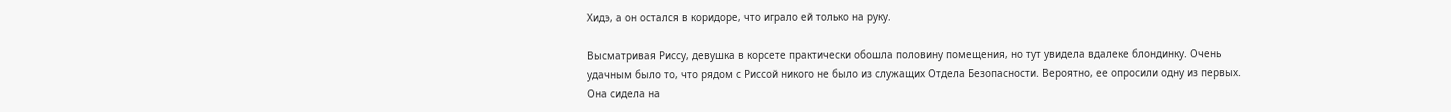Хидэ, а он остался в коридоре, что играло ей только на руку.

Высматривая Риссу, девушка в корсете практически обошла половину помещения, но тут увидела вдалеке блондинку. Очень удачным было то, что рядом с Риссой никого не было из служащих Отдела Безопасности. Вероятно, ее опросили одну из первых. Она сидела на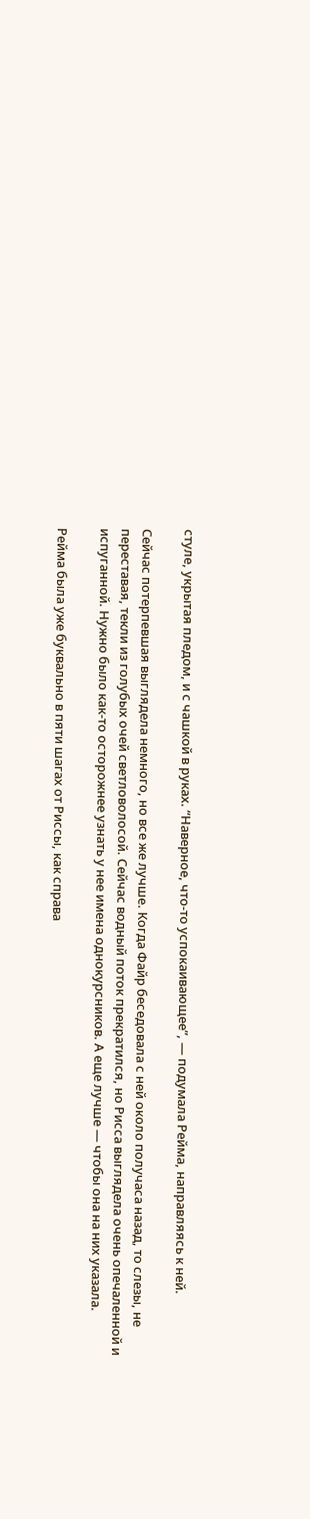стуле, укрытая пледом, и с чашкой в руках. “Наверное, что-то успокаивающее”, — подумала Рейма, направляясь к ней.

Сейчас потерпевшая выглядела немного, но все же лучше. Когда Файр беседовала с ней около получаса назад, то слезы, не переставая, текли из голубых очей светловолосой. Сейчас водный поток прекратился, но Рисса выглядела очень опечаленной и испуганной. Нужно было как-то осторожнее узнать у нее имена однокурсников. А еще лучше — чтобы она на них указала.

Рейма была уже буквально в пяти шагах от Риссы, как справа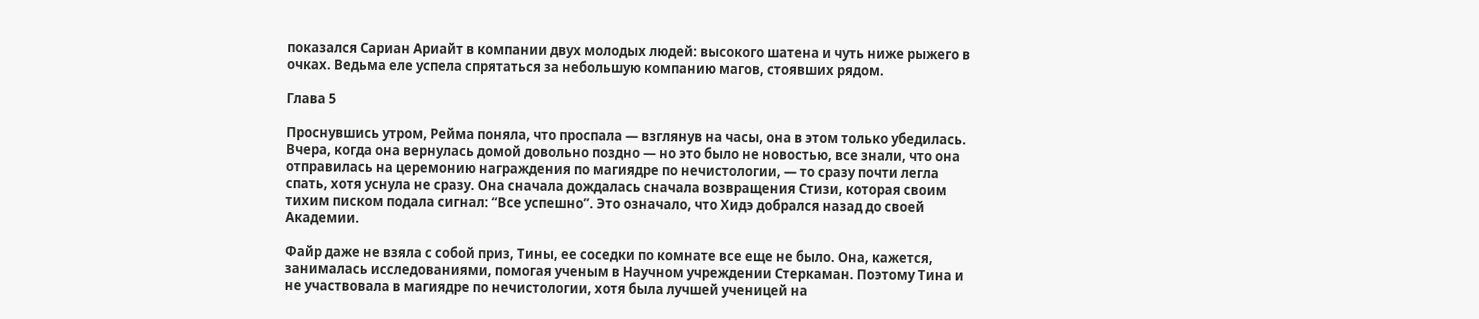показался Сариан Ариайт в компании двух молодых людей: высокого шатена и чуть ниже рыжего в очках. Ведьма еле успела спрятаться за небольшую компанию магов, стоявших рядом.

Глава 5

Проснувшись утром, Рейма поняла, что проспала — взглянув на часы, она в этом только убедилась. Вчера, когда она вернулась домой довольно поздно — но это было не новостью, все знали, что она отправилась на церемонию награждения по магиядре по нечистологии, — то сразу почти легла спать, хотя уснула не сразу. Она сначала дождалась сначала возвращения Стизи, которая своим тихим писком подала сигнал: “Все успешно”. Это означало, что Хидэ добрался назад до своей Академии.

Файр даже не взяла с собой приз, Тины, ее соседки по комнате все еще не было. Она, кажется, занималась исследованиями, помогая ученым в Научном учреждении Стеркаман. Поэтому Тина и не участвовала в магиядре по нечистологии, хотя была лучшей ученицей на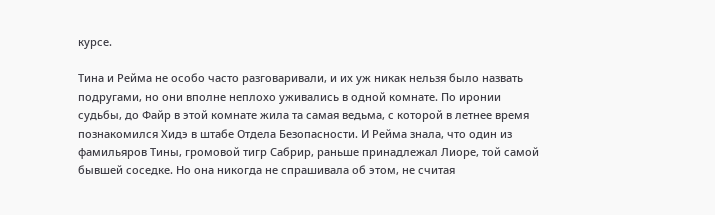курсе.

Тина и Рейма не особо часто разговаривали, и их уж никак нельзя было назвать подругами, но они вполне неплохо уживались в одной комнате. По иронии судьбы, до Файр в этой комнате жила та самая ведьма, с которой в летнее время познакомился Хидэ в штабе Отдела Безопасности. И Рейма знала, что один из фамильяров Тины, громовой тигр Сабрир, раньше принадлежал Лиоре, той самой бывшей соседке. Но она никогда не спрашивала об этом, не считая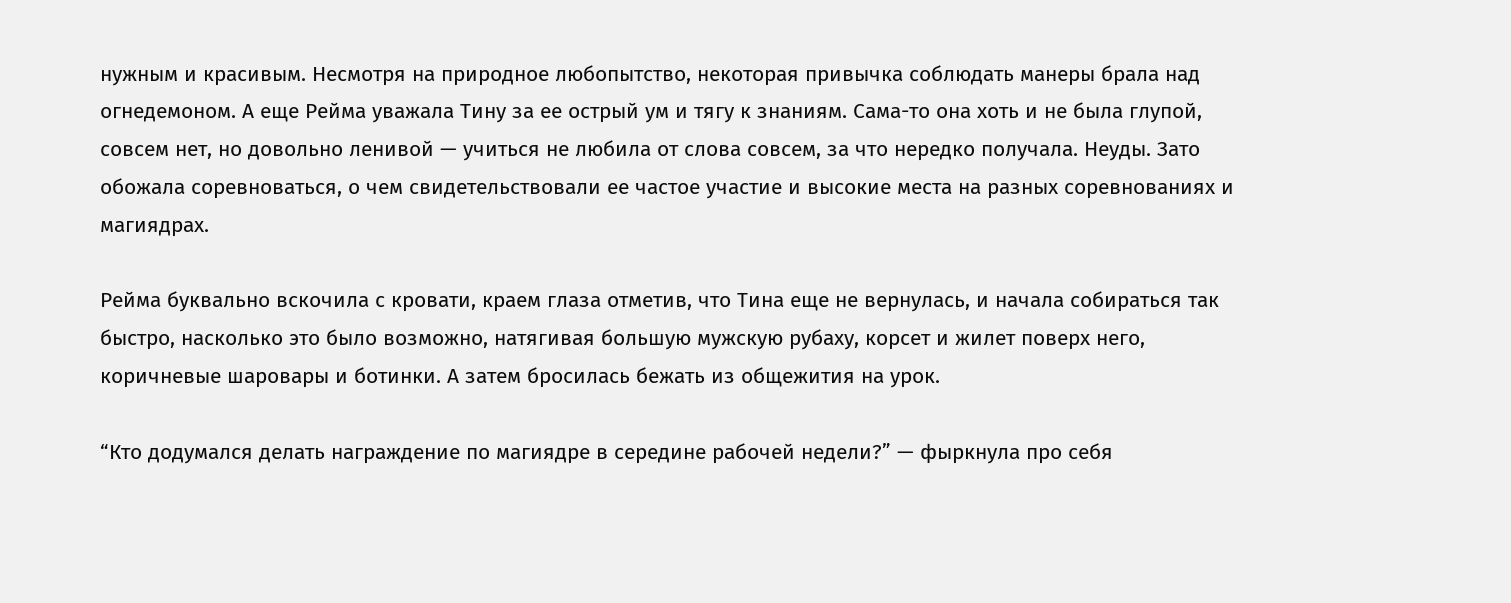нужным и красивым. Несмотря на природное любопытство, некоторая привычка соблюдать манеры брала над огнедемоном. А еще Рейма уважала Тину за ее острый ум и тягу к знаниям. Сама-то она хоть и не была глупой, совсем нет, но довольно ленивой — учиться не любила от слова совсем, за что нередко получала. Неуды. Зато обожала соревноваться, о чем свидетельствовали ее частое участие и высокие места на разных соревнованиях и магиядрах.

Рейма буквально вскочила с кровати, краем глаза отметив, что Тина еще не вернулась, и начала собираться так быстро, насколько это было возможно, натягивая большую мужскую рубаху, корсет и жилет поверх него, коричневые шаровары и ботинки. А затем бросилась бежать из общежития на урок.

“Кто додумался делать награждение по магиядре в середине рабочей недели?” — фыркнула про себя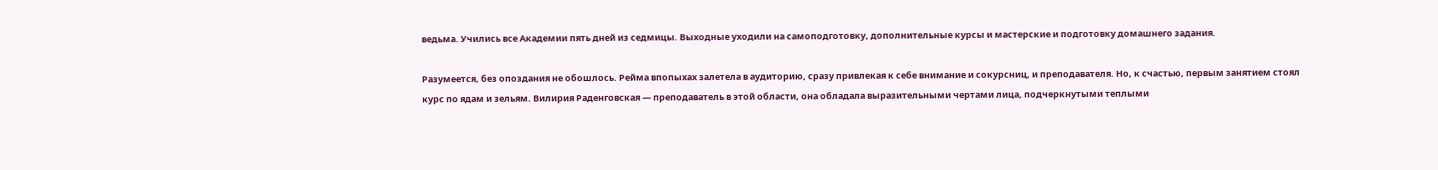ведьма. Учились все Академии пять дней из седмицы. Выходные уходили на самоподготовку, дополнительные курсы и мастерские и подготовку домашнего задания.

Разумеется, без опоздания не обошлось. Рейма впопыхах залетела в аудиторию, сразу привлекая к себе внимание и сокурсниц, и преподавателя. Но, к счастью, первым занятием стоял курс по ядам и зельям. Вилирия Раденговская — преподаватель в этой области, она обладала выразительными чертами лица, подчеркнутыми теплыми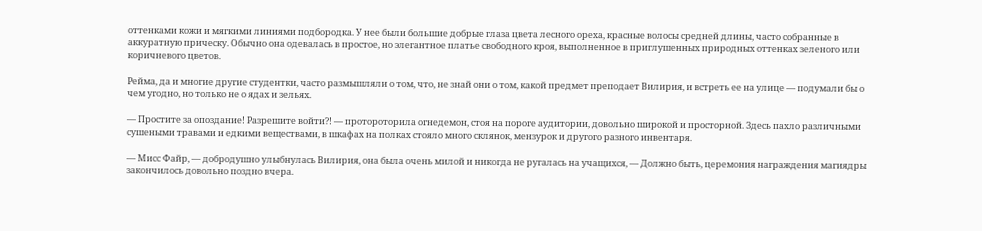оттенками кожи и мягкими линиями подбородка. У нее были большие добрые глаза цвета лесного ореха, красные волосы средней длины, часто собранные в аккуратную прическу. Обычно она одевалась в простое, но элегантное платье свободного кроя, выполненное в приглушенных природных оттенках зеленого или коричневого цветов.

Рейма, да и многие другие студентки, часто размышляли о том, что, не знай они о том, какой предмет преподает Вилирия, и встреть ее на улице — подумали бы о чем угодно, но только не о ядах и зельях.

— Простите за опоздание! Разрешите войти?! — протороторила огнедемон, стоя на пороге аудитории, довольно широкой и просторной. Здесь пахло различными сушеными травами и едкими веществами, в шкафах на полках стояло много склянок, мензурок и другого разного инвентаря.

— Мисс Файр, — добродушно улыбнулась Вилирия, она была очень милой и никогда не ругалась на учащихся, — Должно быть, церемония награждения магиядры закончилось довольно поздно вчера.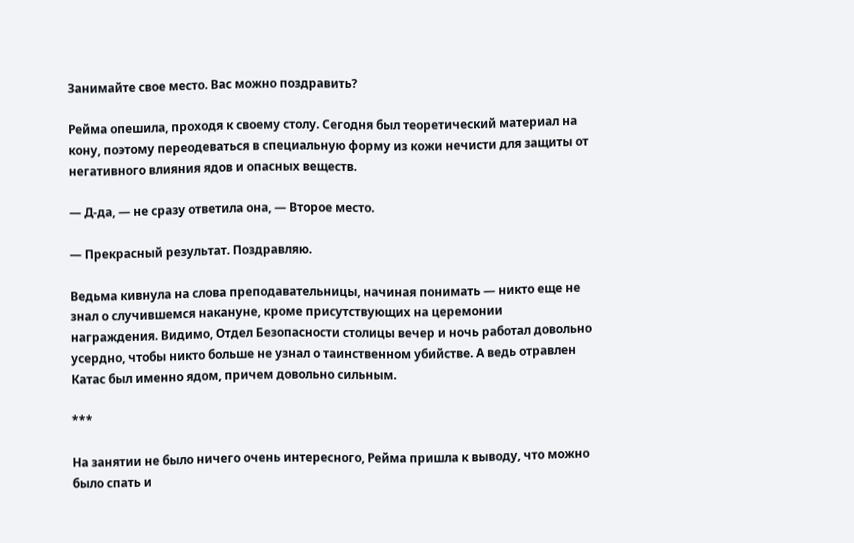Занимайте свое место. Вас можно поздравить?

Рейма опешила, проходя к своему столу. Сегодня был теоретический материал на кону, поэтому переодеваться в специальную форму из кожи нечисти для защиты от негативного влияния ядов и опасных веществ.

— Д-да, — не сразу ответила она, — Второе место.

— Прекрасный результат. Поздравляю.

Ведьма кивнула на слова преподавательницы, начиная понимать — никто еще не знал о случившемся накануне, кроме присутствующих на церемонии награждения. Видимо, Отдел Безопасности столицы вечер и ночь работал довольно усердно, чтобы никто больше не узнал о таинственном убийстве. А ведь отравлен Катас был именно ядом, причем довольно сильным.

***

На занятии не было ничего очень интересного, Рейма пришла к выводу, что можно было спать и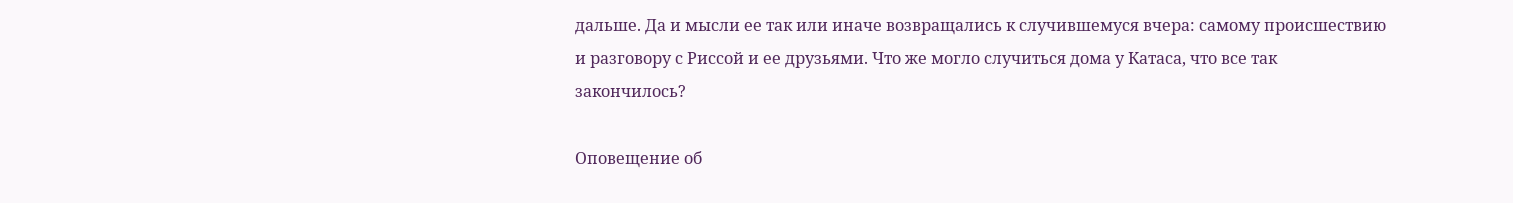дальше. Да и мысли ее так или иначе возвращались к случившемуся вчера: самому происшествию и разговору с Риссой и ее друзьями. Что же могло случиться дома у Катаса, что все так закончилось?

Оповещение об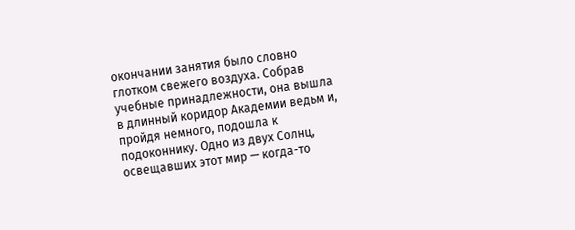окончании занятия было словно глотком свежего воздуха. Собрав учебные принадлежности, она вышла в длинный коридор Академии ведьм и, пройдя немного, подошла к подоконнику. Одно из двух Солнц, освещавших этот мир — когда-то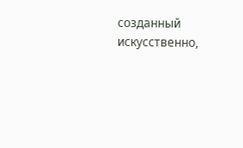созданный искусственно,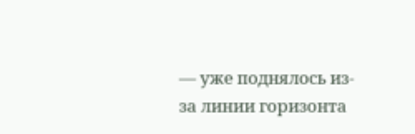— уже поднялось из-за линии горизонта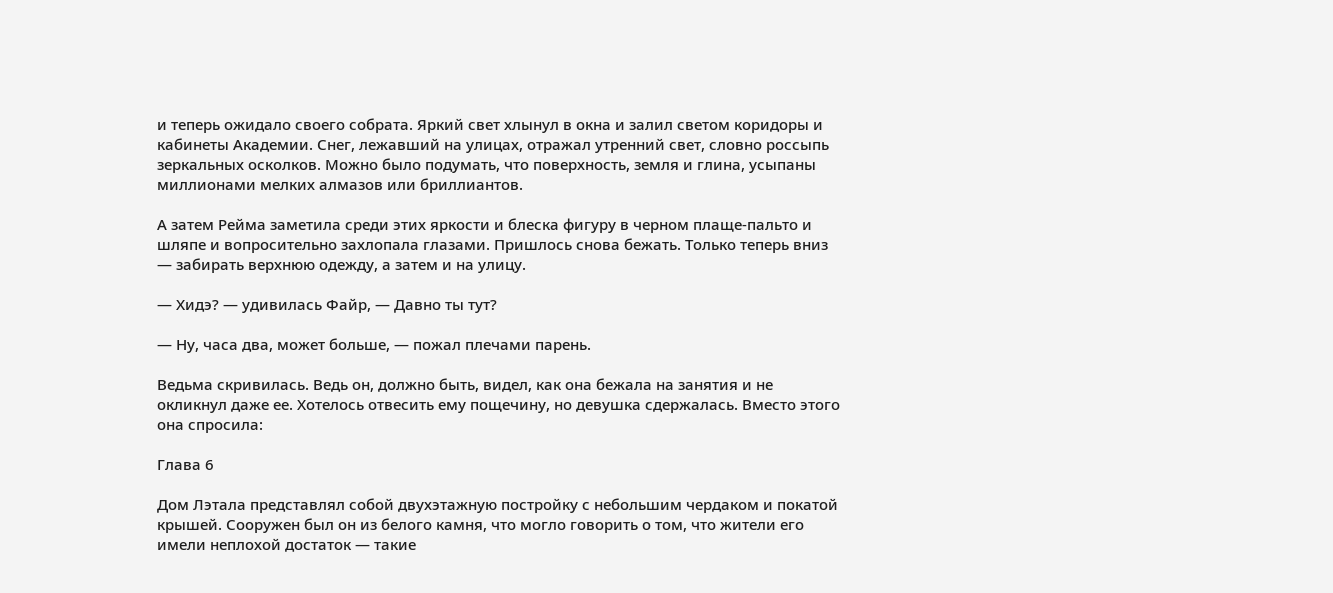и теперь ожидало своего собрата. Яркий свет хлынул в окна и залил светом коридоры и кабинеты Академии. Снег, лежавший на улицах, отражал утренний свет, словно россыпь зеркальных осколков. Можно было подумать, что поверхность, земля и глина, усыпаны миллионами мелких алмазов или бриллиантов.

А затем Рейма заметила среди этих яркости и блеска фигуру в черном плаще-пальто и шляпе и вопросительно захлопала глазами. Пришлось снова бежать. Только теперь вниз — забирать верхнюю одежду, а затем и на улицу.

— Хидэ? — удивилась Файр, — Давно ты тут?

— Ну, часа два, может больше, — пожал плечами парень.

Ведьма скривилась. Ведь он, должно быть, видел, как она бежала на занятия и не окликнул даже ее. Хотелось отвесить ему пощечину, но девушка сдержалась. Вместо этого она спросила:

Глава 6

Дом Лэтала представлял собой двухэтажную постройку с небольшим чердаком и покатой крышей. Сооружен был он из белого камня, что могло говорить о том, что жители его имели неплохой достаток — такие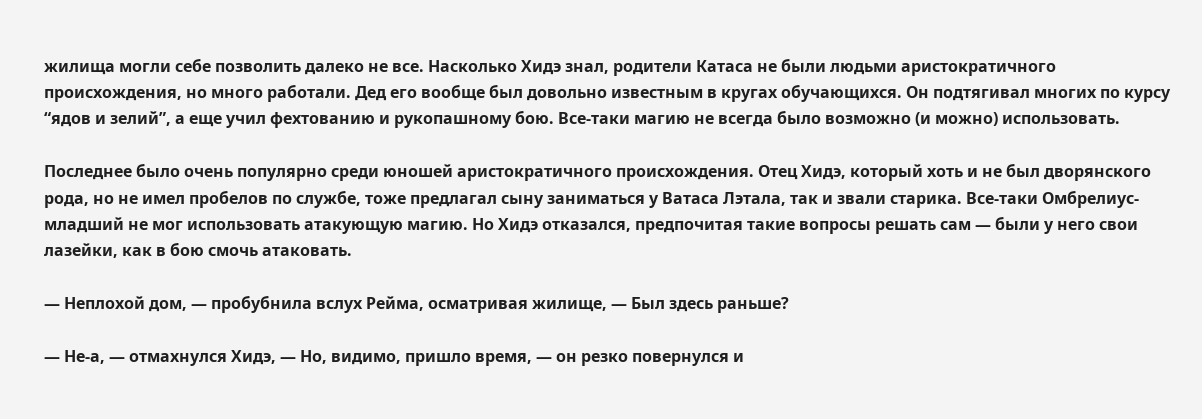жилища могли себе позволить далеко не все. Насколько Хидэ знал, родители Катаса не были людьми аристократичного происхождения, но много работали. Дед его вообще был довольно известным в кругах обучающихся. Он подтягивал многих по курсу “ядов и зелий”, а еще учил фехтованию и рукопашному бою. Все-таки магию не всегда было возможно (и можно) использовать.

Последнее было очень популярно среди юношей аристократичного происхождения. Отец Хидэ, который хоть и не был дворянского рода, но не имел пробелов по службе, тоже предлагал сыну заниматься у Ватаса Лэтала, так и звали старика. Все-таки Омбрелиус-младший не мог использовать атакующую магию. Но Хидэ отказался, предпочитая такие вопросы решать сам — были у него свои лазейки, как в бою смочь атаковать.

— Неплохой дом, — пробубнила вслух Рейма, осматривая жилище, — Был здесь раньше?

— Не-а, — отмахнулся Хидэ, — Но, видимо, пришло время, — он резко повернулся и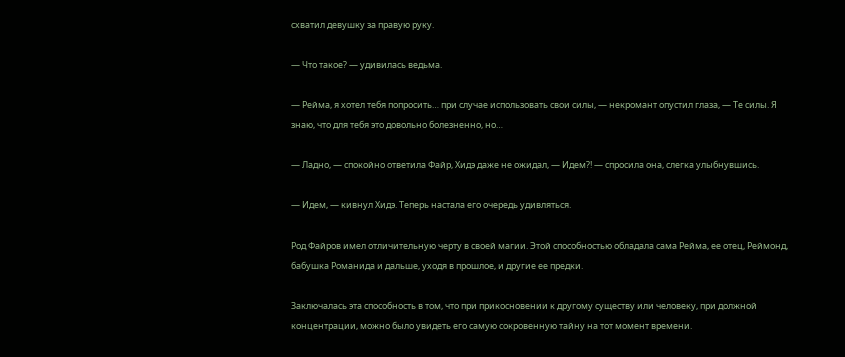схватил девушку за правую руку.

— Что такое? — удивилась ведьма.

— Рейма, я хотел тебя попросить… при случае использовать свои силы, — некромант опустил глаза, — Те силы. Я знаю, что для тебя это довольно болезненно, но…

— Ладно, — спокойно ответила Файр, Хидэ даже не ожидал, — Идем?! — спросила она, слегка улыбнувшись.

— Идем, — кивнул Хидэ. Теперь настала его очередь удивляться.

Род Файров имел отличительную черту в своей магии. Этой способностью обладала сама Рейма, ее отец, Реймонд, бабушка Романида и дальше, уходя в прошлое, и другие ее предки.

Заключалась эта способность в том, что при прикосновении к другому существу или человеку, при должной концентрации, можно было увидеть его самую сокровенную тайну на тот момент времени.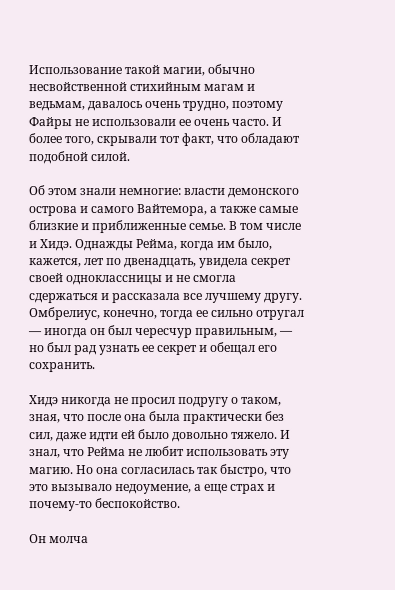Использование такой магии, обычно несвойственной стихийным магам и ведьмам, давалось очень трудно, поэтому Файры не использовали ее очень часто. И более того, скрывали тот факт, что обладают подобной силой.

Об этом знали немногие: власти демонского острова и самого Вайтемора, а также самые близкие и приближенные семье. В том числе и Хидэ. Однажды Рейма, когда им было, кажется, лет по двенадцать, увидела секрет своей одноклассницы и не смогла сдержаться и рассказала все лучшему другу. Омбрелиус, конечно, тогда ее сильно отругал — иногда он был чересчур правильным, — но был рад узнать ее секрет и обещал его сохранить.

Хидэ никогда не просил подругу о таком, зная, что после она была практически без сил, даже идти ей было довольно тяжело. И знал, что Рейма не любит использовать эту магию. Но она согласилась так быстро, что это вызывало недоумение, а еще страх и почему-то беспокойство.

Он молча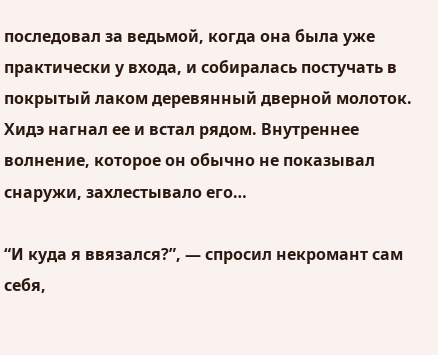последовал за ведьмой, когда она была уже практически у входа, и собиралась постучать в покрытый лаком деревянный дверной молоток. Хидэ нагнал ее и встал рядом. Внутреннее волнение, которое он обычно не показывал снаружи, захлестывало его…

“И куда я ввязался?”, — спросил некромант сам себя,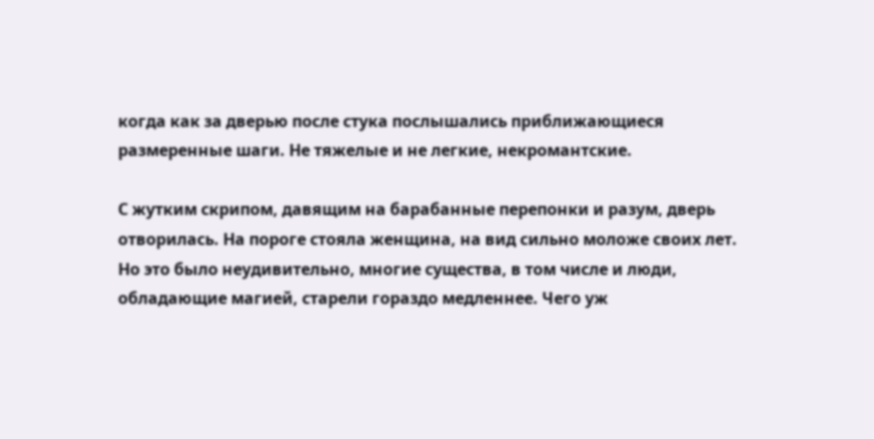когда как за дверью после стука послышались приближающиеся размеренные шаги. Не тяжелые и не легкие, некромантские.

С жутким скрипом, давящим на барабанные перепонки и разум, дверь отворилась. На пороге стояла женщина, на вид сильно моложе своих лет. Но это было неудивительно, многие существа, в том числе и люди, обладающие магией, старели гораздо медленнее. Чего уж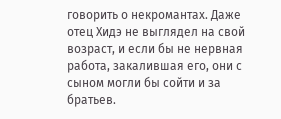говорить о некромантах. Даже отец Хидэ не выглядел на свой возраст, и если бы не нервная работа, закалившая его, они с сыном могли бы сойти и за братьев.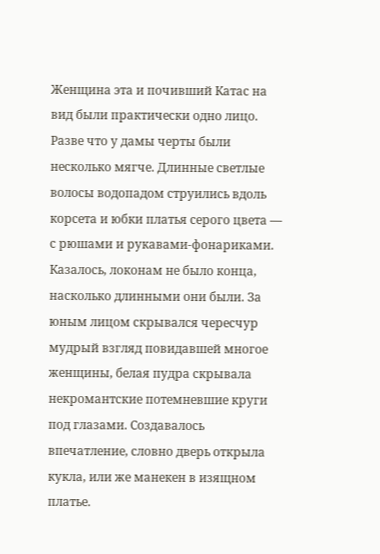Женщина эта и почивший Катас на вид были практически одно лицо. Разве что у дамы черты были несколько мягче. Длинные светлые волосы водопадом струились вдоль корсета и юбки платья серого цвета — с рюшами и рукавами-фонариками. Казалось, локонам не было конца, насколько длинными они были. За юным лицом скрывался чересчур мудрый взгляд повидавшей многое женщины, белая пудра скрывала некромантские потемневшие круги под глазами. Создавалось впечатление, словно дверь открыла кукла, или же манекен в изящном платье.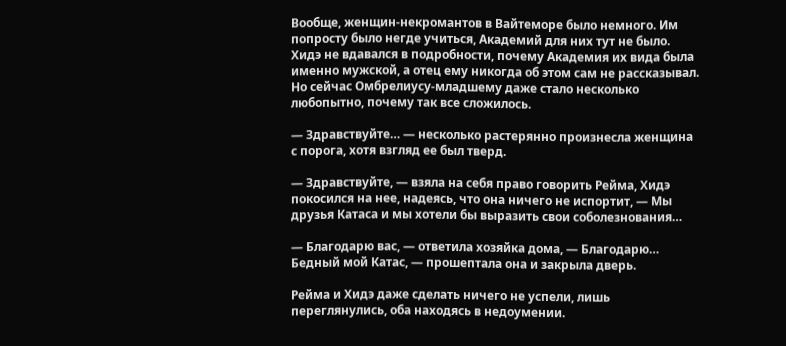Вообще, женщин-некромантов в Вайтеморе было немного. Им попросту было негде учиться, Академий для них тут не было. Хидэ не вдавался в подробности, почему Академия их вида была именно мужской, а отец ему никогда об этом сам не рассказывал. Но сейчас Омбрелиусу-младшему даже стало несколько любопытно, почему так все сложилось.

— Здравствуйте… — несколько растерянно произнесла женщина с порога, хотя взгляд ее был тверд.

— Здравствуйте, — взяла на себя право говорить Рейма, Хидэ покосился на нее, надеясь, что она ничего не испортит, — Мы друзья Катаса и мы хотели бы выразить свои соболезнования…

— Благодарю вас, — ответила хозяйка дома, — Благодарю… Бедный мой Катас, — прошептала она и закрыла дверь.

Рейма и Хидэ даже сделать ничего не успели, лишь переглянулись, оба находясь в недоумении.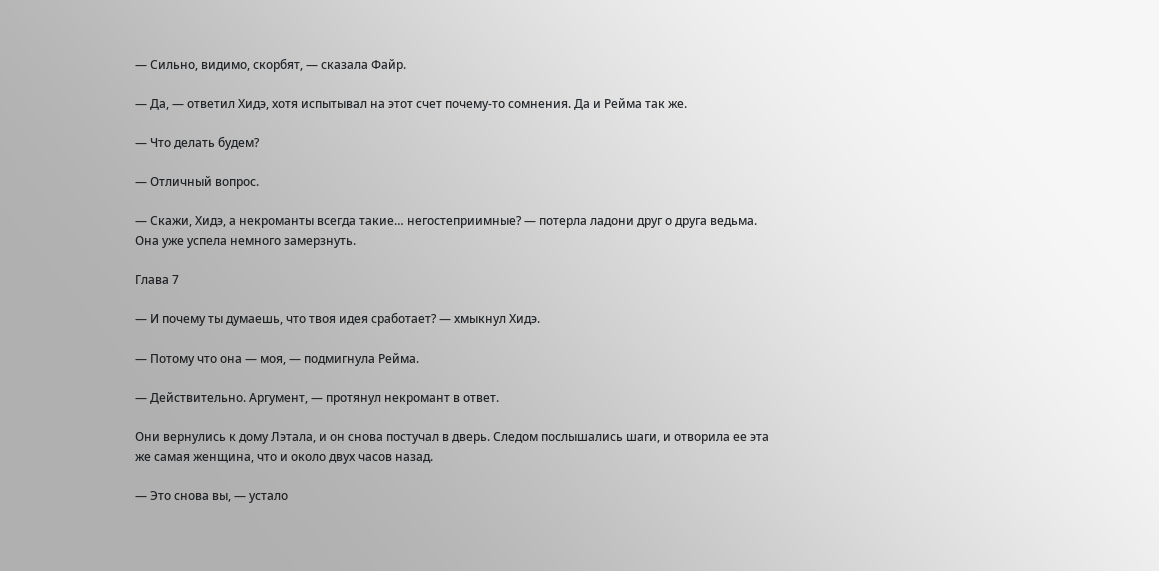— Сильно, видимо, скорбят, — сказала Файр.

— Да, — ответил Хидэ, хотя испытывал на этот счет почему-то сомнения. Да и Рейма так же.

— Что делать будем?

— Отличный вопрос.

— Скажи, Хидэ, а некроманты всегда такие… негостеприимные? — потерла ладони друг о друга ведьма. Она уже успела немного замерзнуть.

Глава 7

— И почему ты думаешь, что твоя идея сработает? — хмыкнул Хидэ.

— Потому что она — моя, — подмигнула Рейма.

— Действительно. Аргумент, — протянул некромант в ответ.

Они вернулись к дому Лэтала, и он снова постучал в дверь. Следом послышались шаги, и отворила ее эта же самая женщина, что и около двух часов назад.

— Это снова вы, — устало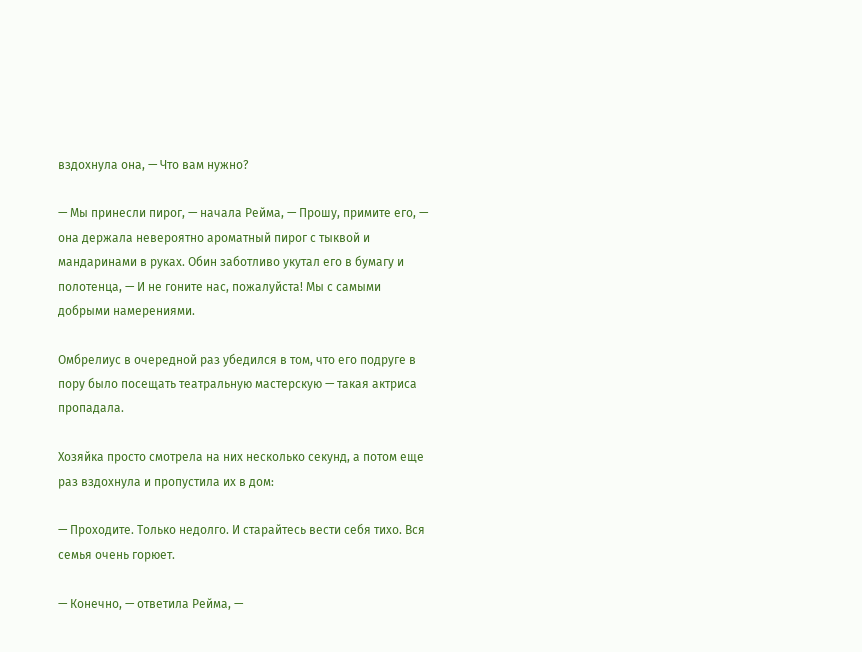вздохнула она, — Что вам нужно?

— Мы принесли пирог, — начала Рейма, — Прошу, примите его, — она держала невероятно ароматный пирог с тыквой и мандаринами в руках. Обин заботливо укутал его в бумагу и полотенца, — И не гоните нас, пожалуйста! Мы с самыми добрыми намерениями.

Омбрелиус в очередной раз убедился в том, что его подруге в пору было посещать театральную мастерскую — такая актриса пропадала.

Хозяйка просто смотрела на них несколько секунд, а потом еще раз вздохнула и пропустила их в дом:

— Проходите. Только недолго. И старайтесь вести себя тихо. Вся семья очень горюет.

— Конечно, — ответила Рейма, —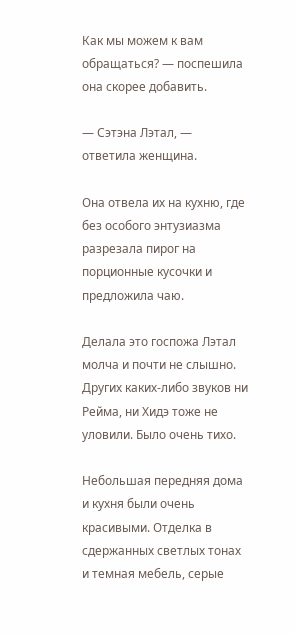Как мы можем к вам обращаться? — поспешила она скорее добавить.

— Сэтэна Лэтал, — ответила женщина.

Она отвела их на кухню, где без особого энтузиазма разрезала пирог на порционные кусочки и предложила чаю.

Делала это госпожа Лэтал молча и почти не слышно. Других каких-либо звуков ни Рейма, ни Хидэ тоже не уловили. Было очень тихо.

Небольшая передняя дома и кухня были очень красивыми. Отделка в сдержанных светлых тонах и темная мебель, серые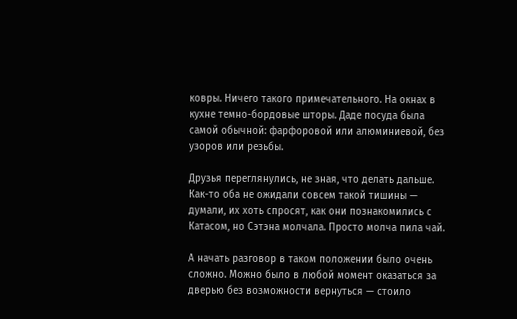ковры. Ничего такого примечательного. На окнах в кухне темно-бордовые шторы. Даде посуда была самой обычной: фарфоровой или алюминиевой, без узоров или резьбы.

Друзья переглянулись, не зная, что делать дальше. Как-то оба не ожидали совсем такой тишины — думали, их хоть спросят, как они познакомились с Катасом, но Сэтэна молчала. Просто молча пила чай.

А начать разговор в таком положении было очень сложно. Можно было в любой момент оказаться за дверью без возможности вернуться — стоило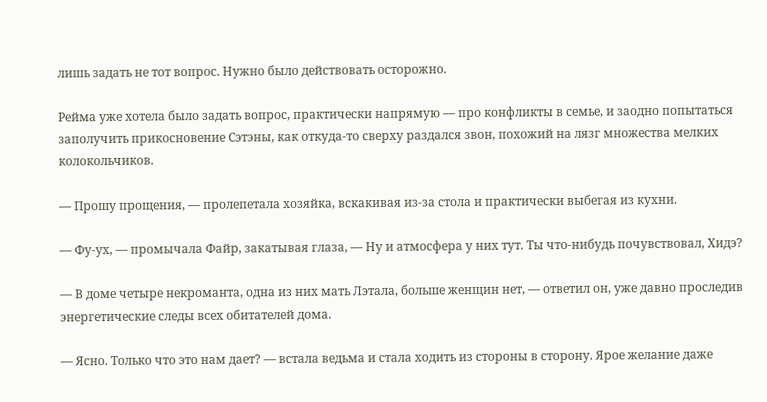лишь задать не тот вопрос. Нужно было действовать осторожно.

Рейма уже хотела было задать вопрос, практически напрямую — про конфликты в семье, и заодно попытаться заполучить прикосновение Сэтэны, как откуда-то сверху раздался звон, похожий на лязг множества мелких колокольчиков.

— Прошу прощения, — пролепетала хозяйка, вскакивая из-за стола и практически выбегая из кухни.

— Фу-ух, — промычала Файр, закатывая глаза, — Ну и атмосфера у них тут. Ты что-нибудь почувствовал, Хидэ?

— В доме четыре некроманта, одна из них мать Лэтала, больше женщин нет, — ответил он, уже давно проследив энергетические следы всех обитателей дома.

— Ясно. Только что это нам дает? — встала ведьма и стала ходить из стороны в сторону. Ярое желание даже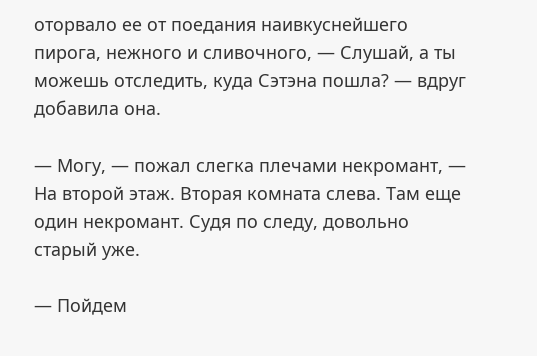оторвало ее от поедания наивкуснейшего пирога, нежного и сливочного, — Слушай, а ты можешь отследить, куда Сэтэна пошла? — вдруг добавила она.

— Могу, — пожал слегка плечами некромант, — На второй этаж. Вторая комната слева. Там еще один некромант. Судя по следу, довольно старый уже.

— Пойдем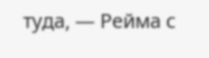туда, — Рейма с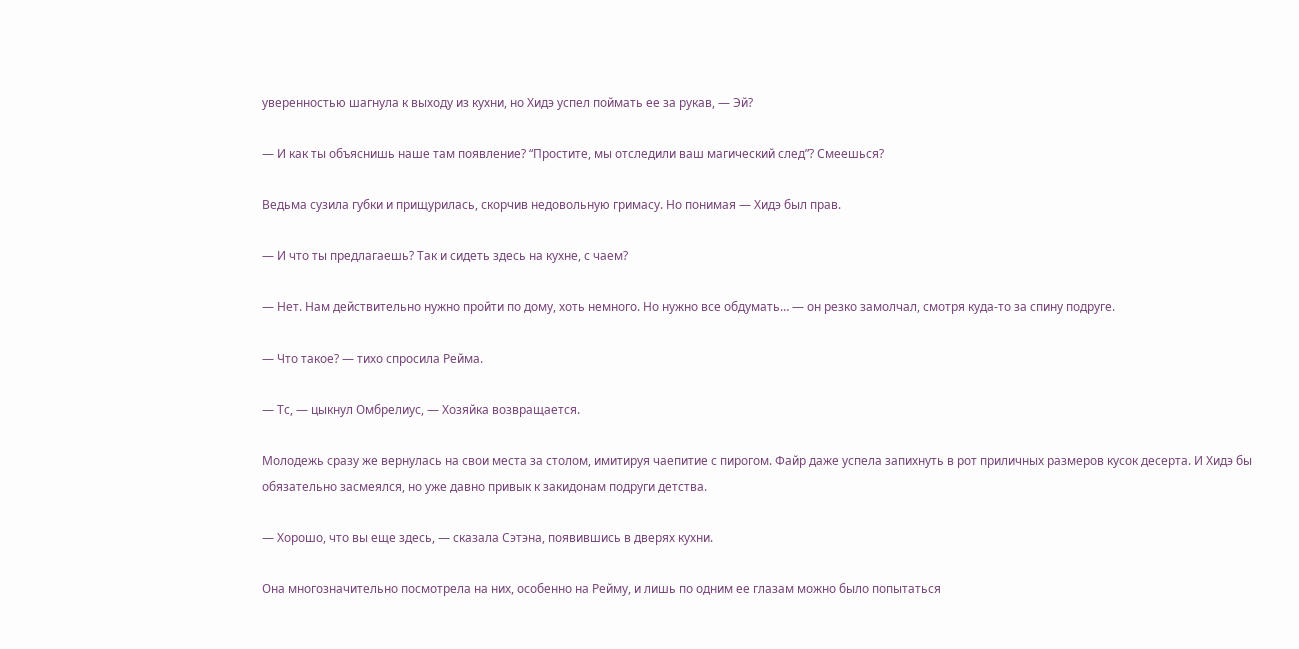уверенностью шагнула к выходу из кухни, но Хидэ успел поймать ее за рукав, — Эй?

— И как ты объяснишь наше там появление? “Простите, мы отследили ваш магический след”? Смеешься?

Ведьма сузила губки и прищурилась, скорчив недовольную гримасу. Но понимая — Хидэ был прав.

— И что ты предлагаешь? Так и сидеть здесь на кухне, с чаем?

— Нет. Нам действительно нужно пройти по дому, хоть немного. Но нужно все обдумать… — он резко замолчал, смотря куда-то за спину подруге.

— Что такое? — тихо спросила Рейма.

— Тс, — цыкнул Омбрелиус, — Хозяйка возвращается.

Молодежь сразу же вернулась на свои места за столом, имитируя чаепитие с пирогом. Файр даже успела запихнуть в рот приличных размеров кусок десерта. И Хидэ бы обязательно засмеялся, но уже давно привык к закидонам подруги детства.

— Хорошо, что вы еще здесь, — сказала Сэтэна, появившись в дверях кухни.

Она многозначительно посмотрела на них, особенно на Рейму, и лишь по одним ее глазам можно было попытаться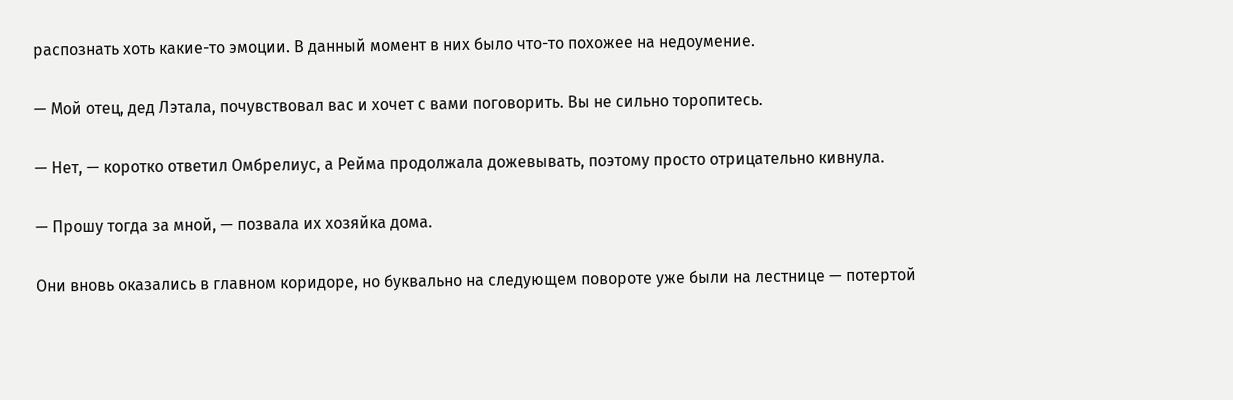распознать хоть какие-то эмоции. В данный момент в них было что-то похожее на недоумение.

— Мой отец, дед Лэтала, почувствовал вас и хочет с вами поговорить. Вы не сильно торопитесь.

— Нет, — коротко ответил Омбрелиус, а Рейма продолжала дожевывать, поэтому просто отрицательно кивнула.

— Прошу тогда за мной, — позвала их хозяйка дома.

Они вновь оказались в главном коридоре, но буквально на следующем повороте уже были на лестнице — потертой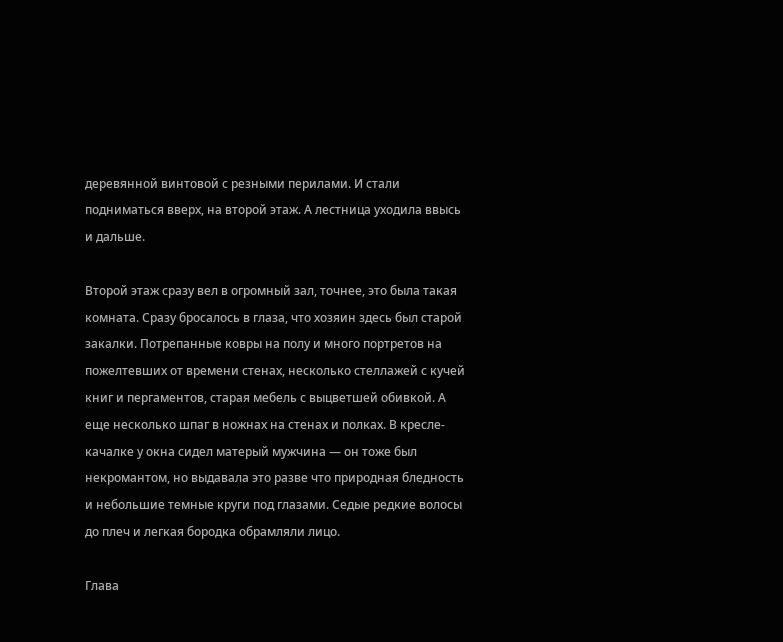деревянной винтовой с резными перилами. И стали подниматься вверх, на второй этаж. А лестница уходила ввысь и дальше.

Второй этаж сразу вел в огромный зал, точнее, это была такая комната. Сразу бросалось в глаза, что хозяин здесь был старой закалки. Потрепанные ковры на полу и много портретов на пожелтевших от времени стенах, несколько стеллажей с кучей книг и пергаментов, старая мебель с выцветшей обивкой. А еще несколько шпаг в ножнах на стенах и полках. В кресле-качалке у окна сидел матерый мужчина — он тоже был некромантом, но выдавала это разве что природная бледность и небольшие темные круги под глазами. Седые редкие волосы до плеч и легкая бородка обрамляли лицо.

Глава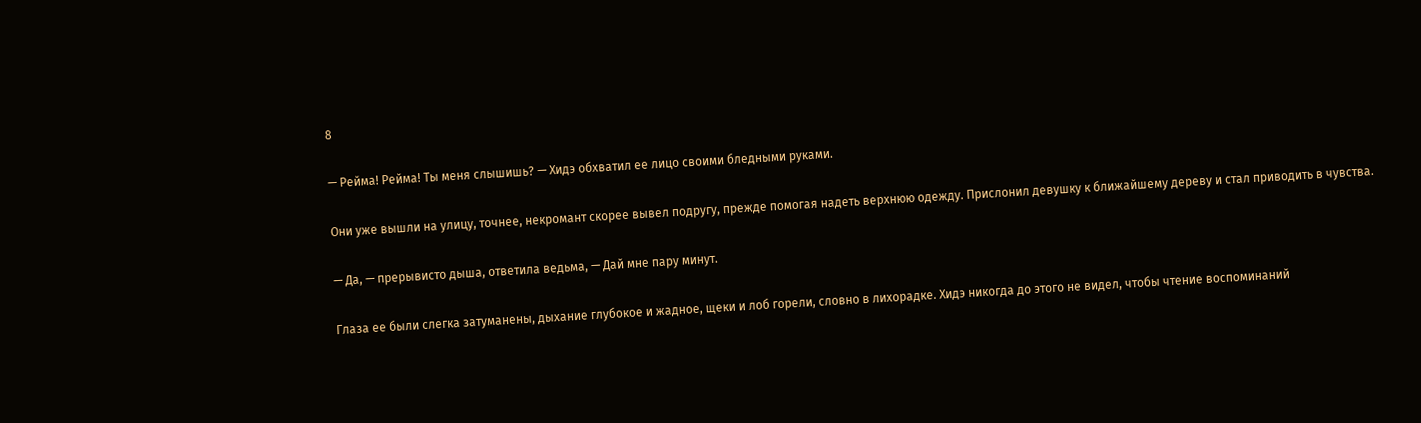8

— Рейма! Рейма! Ты меня слышишь? — Хидэ обхватил ее лицо своими бледными руками.

Они уже вышли на улицу, точнее, некромант скорее вывел подругу, прежде помогая надеть верхнюю одежду. Прислонил девушку к ближайшему дереву и стал приводить в чувства.

— Да, — прерывисто дыша, ответила ведьма, — Дай мне пару минут.

Глаза ее были слегка затуманены, дыхание глубокое и жадное, щеки и лоб горели, словно в лихорадке. Хидэ никогда до этого не видел, чтобы чтение воспоминаний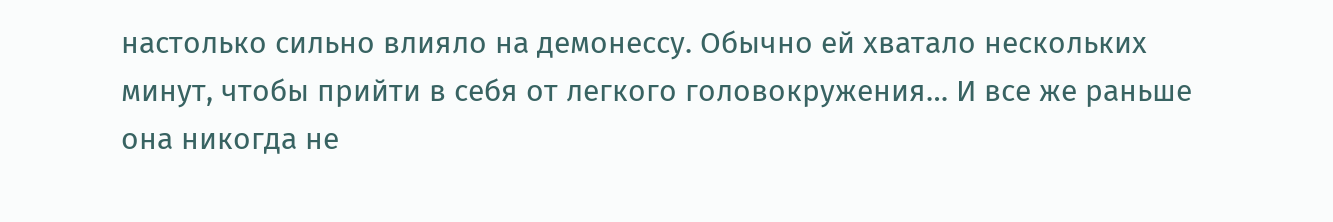настолько сильно влияло на демонессу. Обычно ей хватало нескольких минут, чтобы прийти в себя от легкого головокружения… И все же раньше она никогда не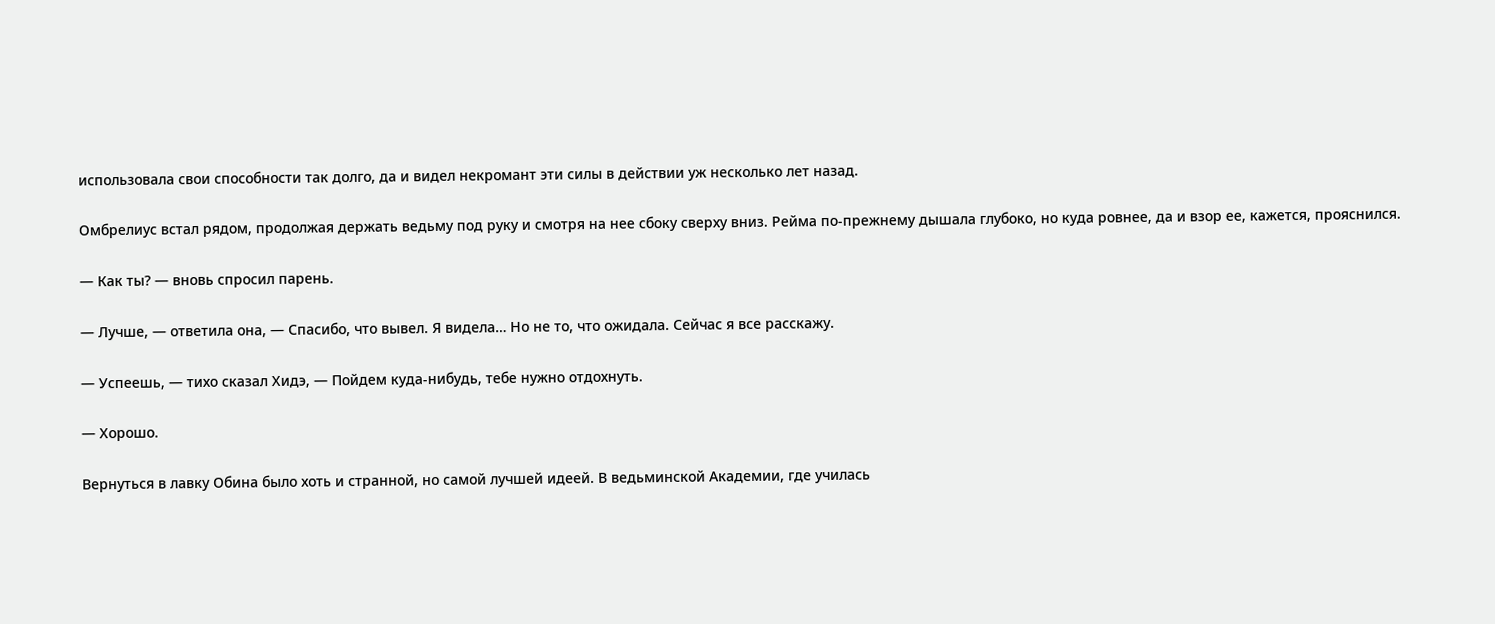использовала свои способности так долго, да и видел некромант эти силы в действии уж несколько лет назад.

Омбрелиус встал рядом, продолжая держать ведьму под руку и смотря на нее сбоку сверху вниз. Рейма по-прежнему дышала глубоко, но куда ровнее, да и взор ее, кажется, прояснился.

— Как ты? — вновь спросил парень.

— Лучше, — ответила она, — Спасибо, что вывел. Я видела… Но не то, что ожидала. Сейчас я все расскажу.

— Успеешь, — тихо сказал Хидэ, — Пойдем куда-нибудь, тебе нужно отдохнуть.

— Хорошо.

Вернуться в лавку Обина было хоть и странной, но самой лучшей идеей. В ведьминской Академии, где училась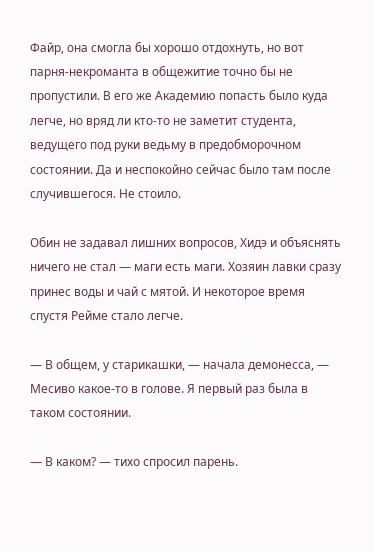Файр, она смогла бы хорошо отдохнуть, но вот парня-некроманта в общежитие точно бы не пропустили. В его же Академию попасть было куда легче, но вряд ли кто-то не заметит студента, ведущего под руки ведьму в предобморочном состоянии. Да и неспокойно сейчас было там после случившегося. Не стоило.

Обин не задавал лишних вопросов, Хидэ и объяснять ничего не стал — маги есть маги. Хозяин лавки сразу принес воды и чай с мятой. И некоторое время спустя Рейме стало легче.

— В общем, у старикашки, — начала демонесса, — Месиво какое-то в голове. Я первый раз была в таком состоянии.

— В каком? — тихо спросил парень.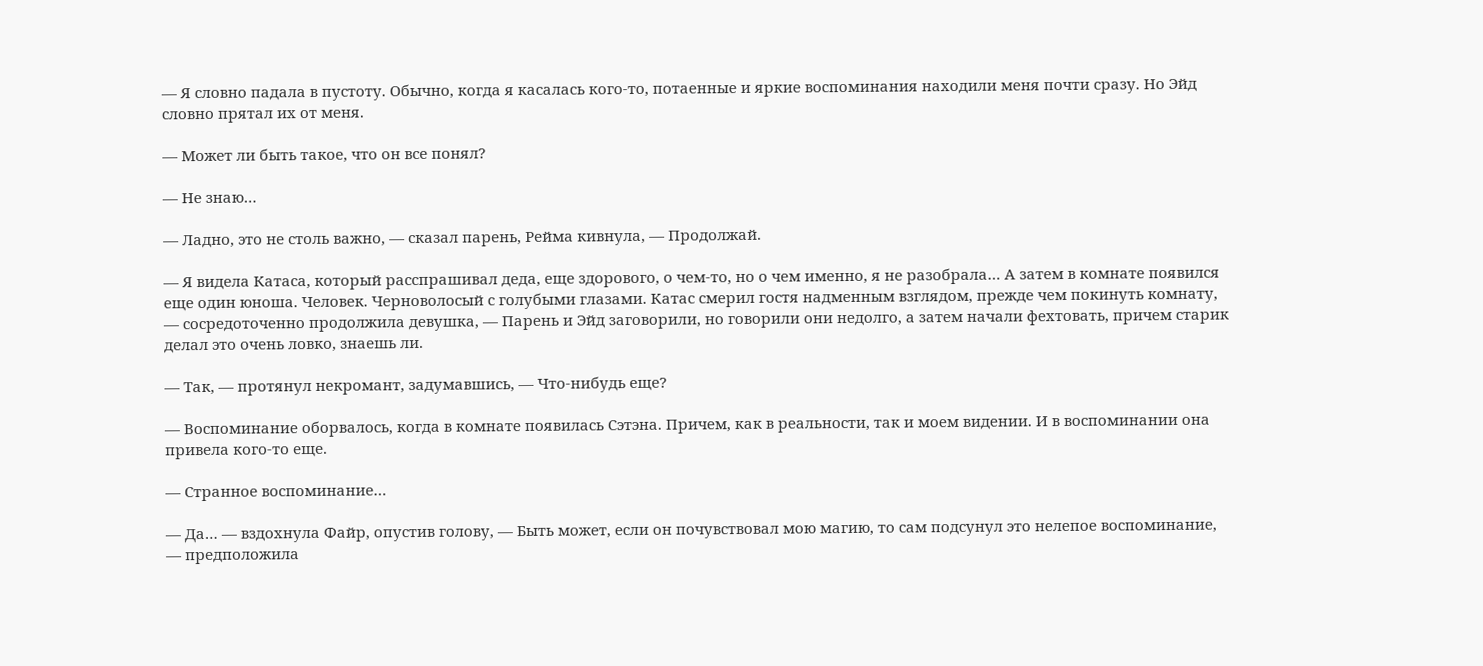— Я словно падала в пустоту. Обычно, когда я касалась кого-то, потаенные и яркие воспоминания находили меня почти сразу. Но Эйд словно прятал их от меня.

— Может ли быть такое, что он все понял?

— Не знаю…

— Ладно, это не столь важно, — сказал парень, Рейма кивнула, — Продолжай.

— Я видела Катаса, который расспрашивал деда, еще здорового, о чем-то, но о чем именно, я не разобрала… А затем в комнате появился еще один юноша. Человек. Черноволосый с голубыми глазами. Катас смерил гостя надменным взглядом, прежде чем покинуть комнату, — сосредоточенно продолжила девушка, — Парень и Эйд заговорили, но говорили они недолго, а затем начали фехтовать, причем старик делал это очень ловко, знаешь ли.

— Так, — протянул некромант, задумавшись, — Что-нибудь еще?

— Воспоминание оборвалось, когда в комнате появилась Сэтэна. Причем, как в реальности, так и моем видении. И в воспоминании она привела кого-то еще.

— Странное воспоминание…

— Да… — вздохнула Файр, опустив голову, — Быть может, если он почувствовал мою магию, то сам подсунул это нелепое воспоминание, — предположила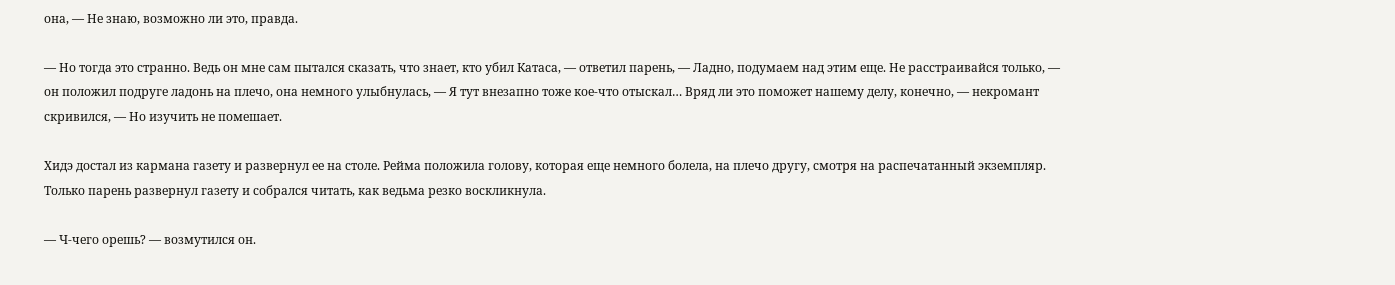она, — Не знаю, возможно ли это, правда.

— Но тогда это странно. Ведь он мне сам пытался сказать, что знает, кто убил Катаса, — ответил парень, — Ладно, подумаем над этим еще. Не расстраивайся только, — он положил подруге ладонь на плечо, она немного улыбнулась, — Я тут внезапно тоже кое-что отыскал… Вряд ли это поможет нашему делу, конечно, — некромант скривился, — Но изучить не помешает.

Хидэ достал из кармана газету и развернул ее на столе. Рейма положила голову, которая еще немного болела, на плечо другу, смотря на распечатанный экземпляр. Только парень развернул газету и собрался читать, как ведьма резко воскликнула.

— Ч-чего орешь? — возмутился он.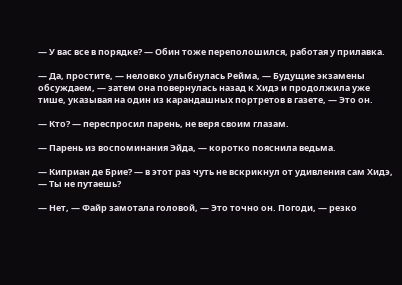— У вас все в порядке? — Обин тоже переполошился, работая у прилавка.

— Да, простите, — неловко улыбнулась Рейма, — Будущие экзамены обсуждаем, — затем она повернулась назад к Хидэ и продолжила уже тише, указывая на один из карандашных портретов в газете, — Это он.

— Кто? — переспросил парень, не веря своим глазам.

— Парень из воспоминания Эйда, — коротко пояснила ведьма.

— Киприан де Брие? — в этот раз чуть не вскрикнул от удивления сам Хидэ, — Ты не путаешь?

— Нет, — Файр замотала головой, — Это точно он. Погоди, — резко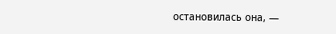остановилась она, —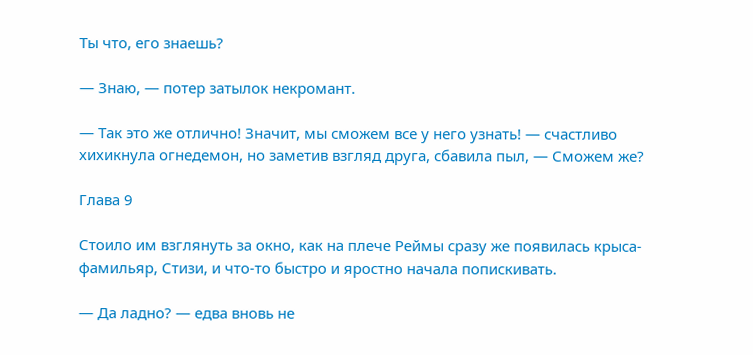Ты что, его знаешь?

— Знаю, — потер затылок некромант.

— Так это же отлично! Значит, мы сможем все у него узнать! — счастливо хихикнула огнедемон, но заметив взгляд друга, сбавила пыл, — Сможем же?

Глава 9

Стоило им взглянуть за окно, как на плече Реймы сразу же появилась крыса-фамильяр, Стизи, и что-то быстро и яростно начала попискивать.

— Да ладно? — едва вновь не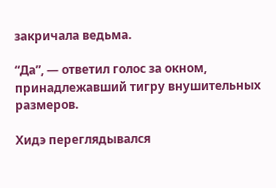закричала ведьма.

“Да”, — ответил голос за окном, принадлежавший тигру внушительных размеров.

Хидэ переглядывался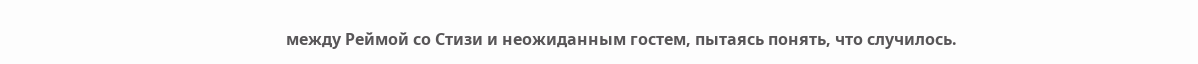между Реймой со Стизи и неожиданным гостем, пытаясь понять, что случилось.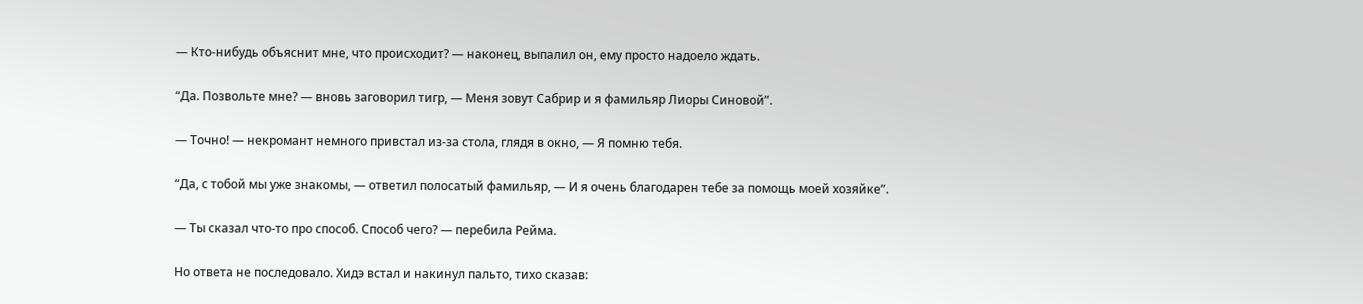— Кто-нибудь объяснит мне, что происходит? — наконец, выпалил он, ему просто надоело ждать.

“Да. Позвольте мне? — вновь заговорил тигр, — Меня зовут Сабрир и я фамильяр Лиоры Синовой”.

— Точно! — некромант немного привстал из-за стола, глядя в окно, — Я помню тебя.

“Да, с тобой мы уже знакомы, — ответил полосатый фамильяр, — И я очень благодарен тебе за помощь моей хозяйке”.

— Ты сказал что-то про способ. Способ чего? — перебила Рейма.

Но ответа не последовало. Хидэ встал и накинул пальто, тихо сказав: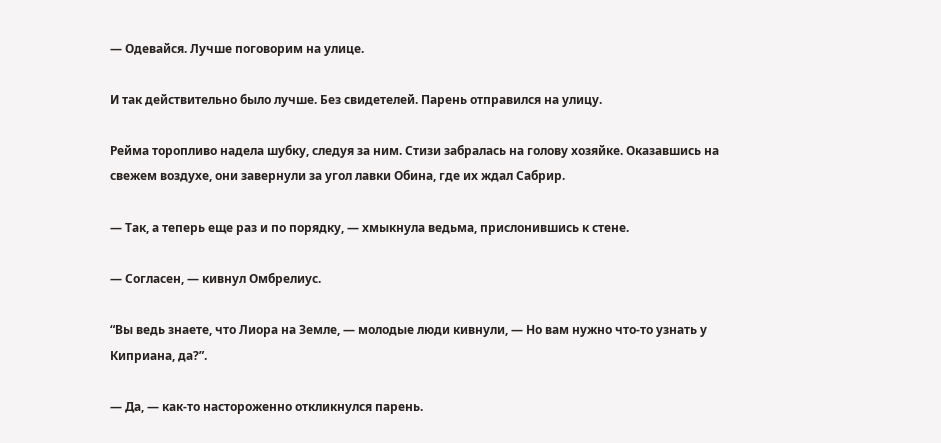— Одевайся. Лучше поговорим на улице.

И так действительно было лучше. Без свидетелей. Парень отправился на улицу.

Рейма торопливо надела шубку, следуя за ним. Стизи забралась на голову хозяйке. Оказавшись на свежем воздухе, они завернули за угол лавки Обина, где их ждал Сабрир.

— Так, а теперь еще раз и по порядку, — хмыкнула ведьма, прислонившись к стене.

— Согласен, — кивнул Омбрелиус.

“Вы ведь знаете, что Лиора на Земле, — молодые люди кивнули, — Но вам нужно что-то узнать у Киприана, да?”.

— Да, — как-то настороженно откликнулся парень.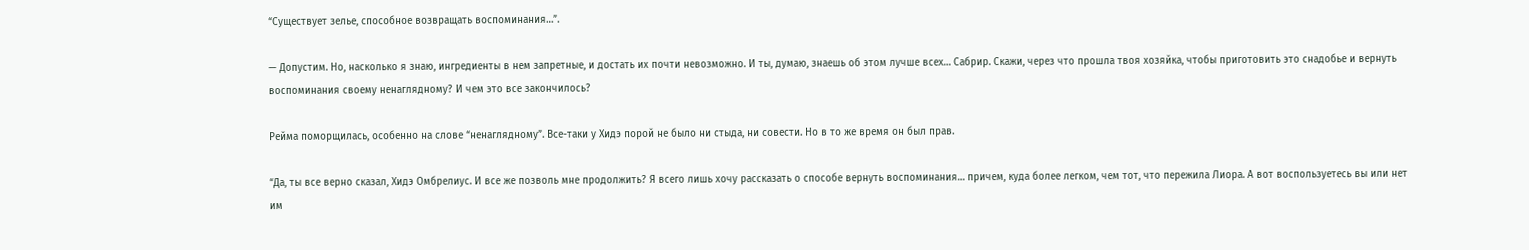“Существует зелье, способное возвращать воспоминания…”.

— Допустим. Но, насколько я знаю, ингредиенты в нем запретные, и достать их почти невозможно. И ты, думаю, знаешь об этом лучше всех… Сабрир. Скажи, через что прошла твоя хозяйка, чтобы приготовить это снадобье и вернуть воспоминания своему ненаглядному? И чем это все закончилось?

Рейма поморщилась, особенно на слове “ненаглядному”. Все-таки у Хидэ порой не было ни стыда, ни совести. Но в то же время он был прав.

“Да, ты все верно сказал, Хидэ Омбрелиус. И все же позволь мне продолжить? Я всего лишь хочу рассказать о способе вернуть воспоминания… причем, куда более легком, чем тот, что пережила Лиора. А вот воспользуетесь вы или нет им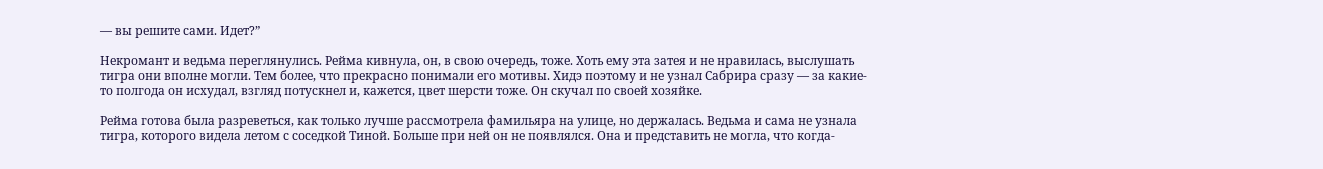— вы решите сами. Идет?”

Некромант и ведьма переглянулись. Рейма кивнула, он, в свою очередь, тоже. Хоть ему эта затея и не нравилась, выслушать тигра они вполне могли. Тем более, что прекрасно понимали его мотивы. Хидэ поэтому и не узнал Сабрира сразу — за какие-то полгода он исхудал, взгляд потускнел и, кажется, цвет шерсти тоже. Он скучал по своей хозяйке.

Рейма готова была разреветься, как только лучше рассмотрела фамильяра на улице, но держалась. Ведьма и сама не узнала тигра, которого видела летом с соседкой Тиной. Больше при ней он не появлялся. Она и представить не могла, что когда-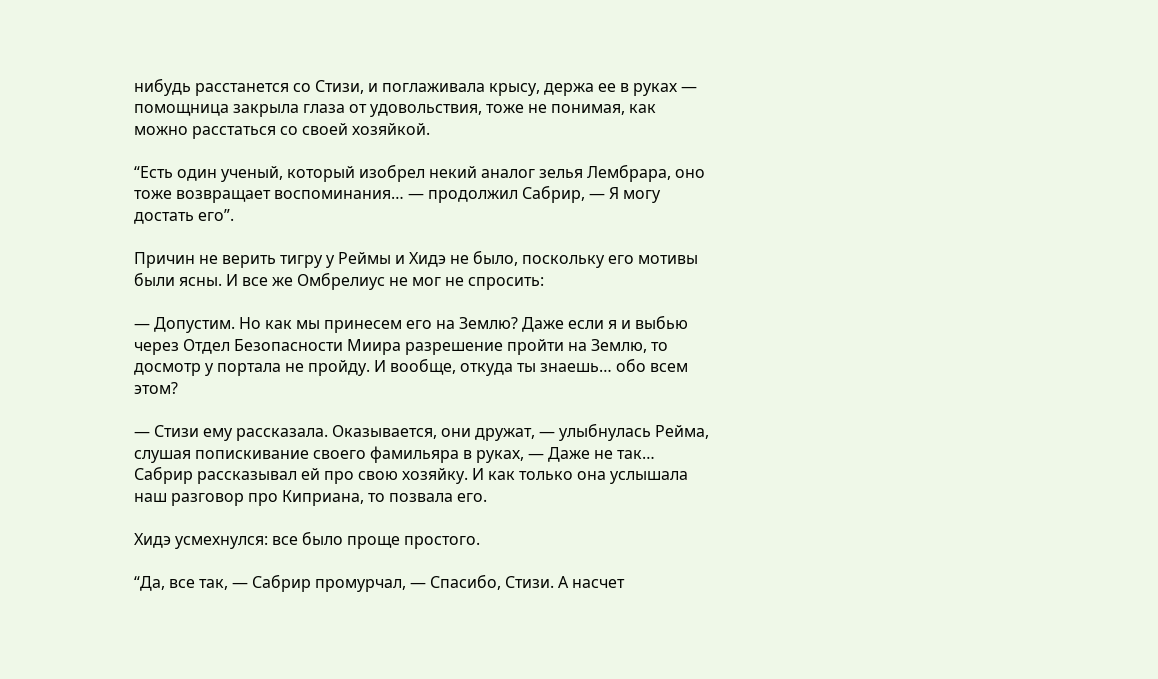нибудь расстанется со Стизи, и поглаживала крысу, держа ее в руках — помощница закрыла глаза от удовольствия, тоже не понимая, как можно расстаться со своей хозяйкой.

“Есть один ученый, который изобрел некий аналог зелья Лембрара, оно тоже возвращает воспоминания… — продолжил Сабрир, — Я могу достать его”.

Причин не верить тигру у Реймы и Хидэ не было, поскольку его мотивы были ясны. И все же Омбрелиус не мог не спросить:

— Допустим. Но как мы принесем его на Землю? Даже если я и выбью через Отдел Безопасности Миира разрешение пройти на Землю, то досмотр у портала не пройду. И вообще, откуда ты знаешь… обо всем этом?

— Стизи ему рассказала. Оказывается, они дружат, — улыбнулась Рейма, слушая попискивание своего фамильяра в руках, — Даже не так… Сабрир рассказывал ей про свою хозяйку. И как только она услышала наш разговор про Киприана, то позвала его.

Хидэ усмехнулся: все было проще простого.

“Да, все так, — Сабрир промурчал, — Спасибо, Стизи. А насчет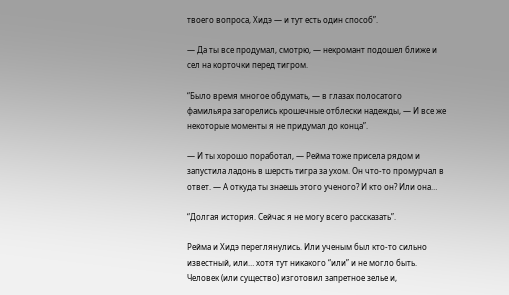твоего вопроса, Хидэ — и тут есть один способ”.

— Да ты все продумал, смотрю, — некромант подошел ближе и сел на корточки перед тигром.

“Было время многое обдумать, — в глазах полосатого фамильяра загорелись крошечные отблески надежды, — И все же некоторые моменты я не придумал до конца”.

— И ты хорошо поработал, — Рейма тоже присела рядом и запустила ладонь в шерсть тигра за ухом. Он что-то промурчал в ответ. — А откуда ты знаешь этого ученого? И кто он? Или она…

“Долгая история. Сейчас я не могу всего рассказать”.

Рейма и Хидэ переглянулись. Или ученым был кто-то сильно известный, или… хотя тут никакого “или” и не могло быть. Человек (или существо) изготовил запретное зелье и,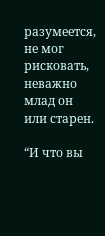разумеется, не мог рисковать, неважно млад он или старен.

“И что вы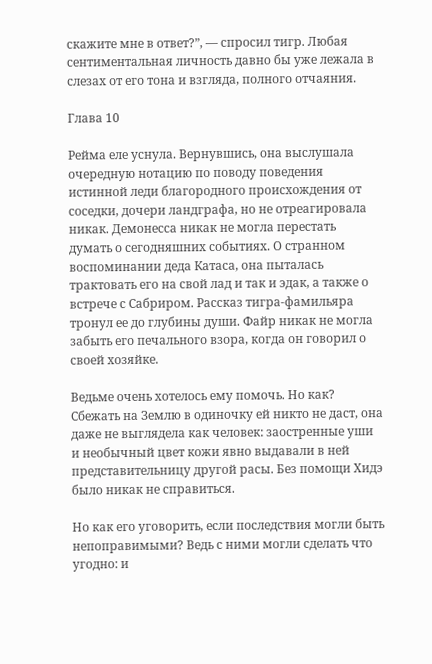скажите мне в ответ?”, — спросил тигр. Любая сентиментальная личность давно бы уже лежала в слезах от его тона и взгляда, полного отчаяния.

Глава 10

Рейма еле уснула. Вернувшись, она выслушала очередную нотацию по поводу поведения истинной леди благородного происхождения от соседки, дочери ландграфа, но не отреагировала никак. Демонесса никак не могла перестать думать о сегодняшних событиях. О странном воспоминании деда Катаса, она пыталась трактовать его на свой лад и так и эдак, а также о встрече с Сабриром. Рассказ тигра-фамильяра тронул ее до глубины души. Файр никак не могла забыть его печального взора, когда он говорил о своей хозяйке.

Ведьме очень хотелось ему помочь. Но как? Сбежать на Землю в одиночку ей никто не даст, она даже не выглядела как человек: заостренные уши и необычный цвет кожи явно выдавали в ней представительницу другой расы. Без помощи Хидэ было никак не справиться.

Но как его уговорить, если последствия могли быть непоправимыми? Ведь с ними могли сделать что угодно: и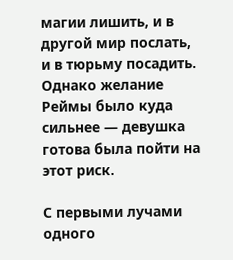магии лишить, и в другой мир послать, и в тюрьму посадить. Однако желание Реймы было куда сильнее — девушка готова была пойти на этот риск.

С первыми лучами одного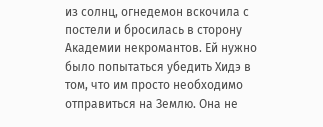из солнц, огнедемон вскочила с постели и бросилась в сторону Академии некромантов. Ей нужно было попытаться убедить Хидэ в том, что им просто необходимо отправиться на Землю. Она не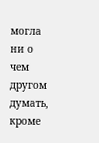могла ни о чем другом думать, кроме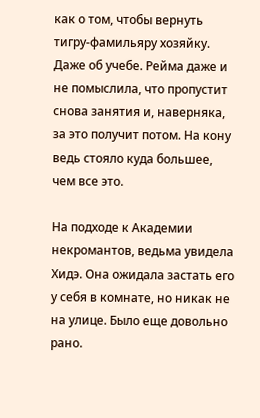как о том, чтобы вернуть тигру-фамильяру хозяйку. Даже об учебе. Рейма даже и не помыслила, что пропустит снова занятия и, наверняка, за это получит потом. На кону ведь стояло куда большее, чем все это.

На подходе к Академии некромантов, ведьма увидела Хидэ. Она ожидала застать его у себя в комнате, но никак не на улице. Было еще довольно рано.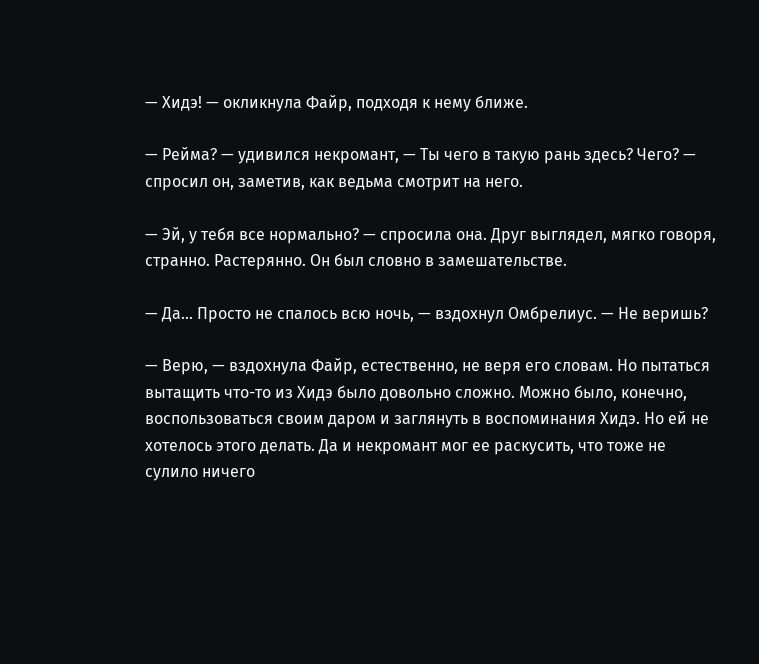— Хидэ! — окликнула Файр, подходя к нему ближе.

— Рейма? — удивился некромант, — Ты чего в такую рань здесь? Чего? — спросил он, заметив, как ведьма смотрит на него.

— Эй, у тебя все нормально? — спросила она. Друг выглядел, мягко говоря, странно. Растерянно. Он был словно в замешательстве.

— Да… Просто не спалось всю ночь, — вздохнул Омбрелиус. — Не веришь?

— Верю, — вздохнула Файр, естественно, не веря его словам. Но пытаться вытащить что-то из Хидэ было довольно сложно. Можно было, конечно, воспользоваться своим даром и заглянуть в воспоминания Хидэ. Но ей не хотелось этого делать. Да и некромант мог ее раскусить, что тоже не сулило ничего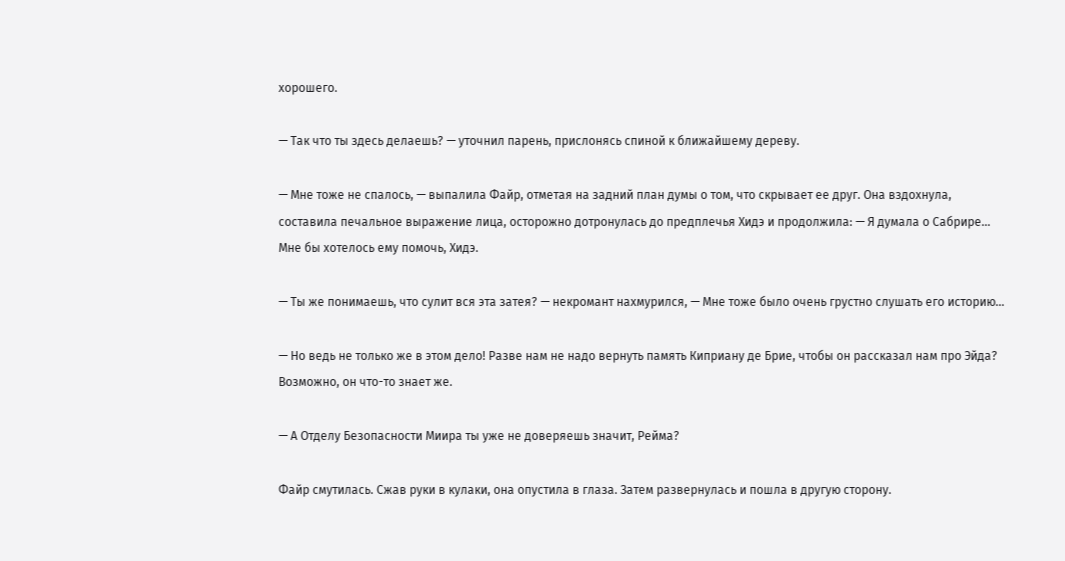хорошего.

— Так что ты здесь делаешь? — уточнил парень, прислонясь спиной к ближайшему дереву.

— Мне тоже не спалось, — выпалила Файр, отметая на задний план думы о том, что скрывает ее друг. Она вздохнула, составила печальное выражение лица, осторожно дотронулась до предплечья Хидэ и продолжила: — Я думала о Сабрире… Мне бы хотелось ему помочь, Хидэ.

— Ты же понимаешь, что сулит вся эта затея? — некромант нахмурился, — Мне тоже было очень грустно слушать его историю…

— Но ведь не только же в этом дело! Разве нам не надо вернуть память Киприану де Брие, чтобы он рассказал нам про Эйда? Возможно, он что-то знает же.

— А Отделу Безопасности Миира ты уже не доверяешь значит, Рейма?

Файр смутилась. Сжав руки в кулаки, она опустила в глаза. Затем развернулась и пошла в другую сторону.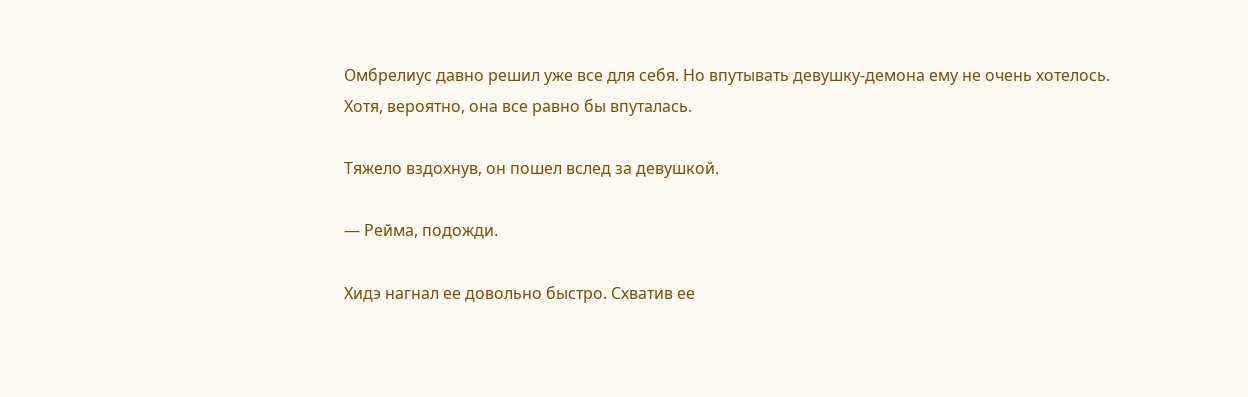Омбрелиус давно решил уже все для себя. Но впутывать девушку-демона ему не очень хотелось. Хотя, вероятно, она все равно бы впуталась.

Тяжело вздохнув, он пошел вслед за девушкой.

— Рейма, подожди.

Хидэ нагнал ее довольно быстро. Схватив ее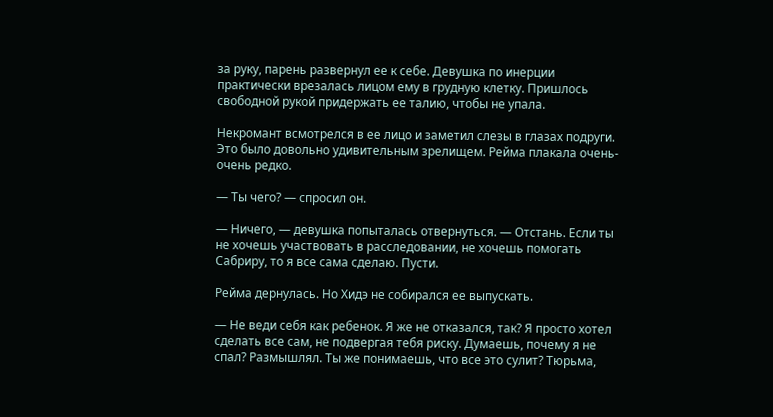за руку, парень развернул ее к себе. Девушка по инерции практически врезалась лицом ему в грудную клетку. Пришлось свободной рукой придержать ее талию, чтобы не упала.

Некромант всмотрелся в ее лицо и заметил слезы в глазах подруги. Это было довольно удивительным зрелищем. Рейма плакала очень-очень редко.

— Ты чего? — спросил он.

— Ничего, — девушка попыталась отвернуться. — Отстань. Если ты не хочешь участвовать в расследовании, не хочешь помогать Сабриру, то я все сама сделаю. Пусти.

Рейма дернулась. Но Хидэ не собирался ее выпускать.

— Не веди себя как ребенок. Я же не отказался, так? Я просто хотел сделать все сам, не подвергая тебя риску. Думаешь, почему я не спал? Размышлял. Ты же понимаешь, что все это сулит? Тюрьма,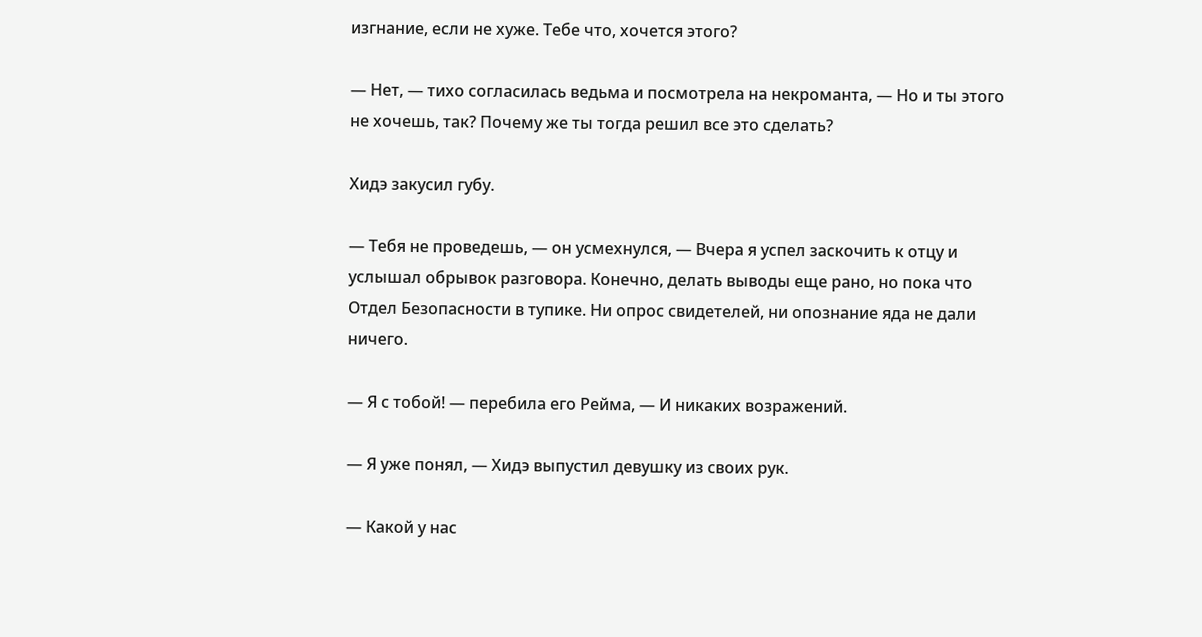изгнание, если не хуже. Тебе что, хочется этого?

— Нет, — тихо согласилась ведьма и посмотрела на некроманта, — Но и ты этого не хочешь, так? Почему же ты тогда решил все это сделать?

Хидэ закусил губу.

— Тебя не проведешь, — он усмехнулся, — Вчера я успел заскочить к отцу и услышал обрывок разговора. Конечно, делать выводы еще рано, но пока что Отдел Безопасности в тупике. Ни опрос свидетелей, ни опознание яда не дали ничего.

— Я с тобой! — перебила его Рейма, — И никаких возражений.

— Я уже понял, — Хидэ выпустил девушку из своих рук.

— Какой у нас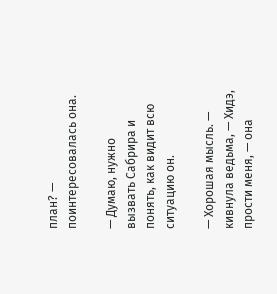план? — поинтересовалась она.

— Думаю, нужно вызвать Сабрира и понять, как видит всю ситуацию он.

— Хорошая мысль. — кивнула ведьма, — Хидэ, прости меня, — она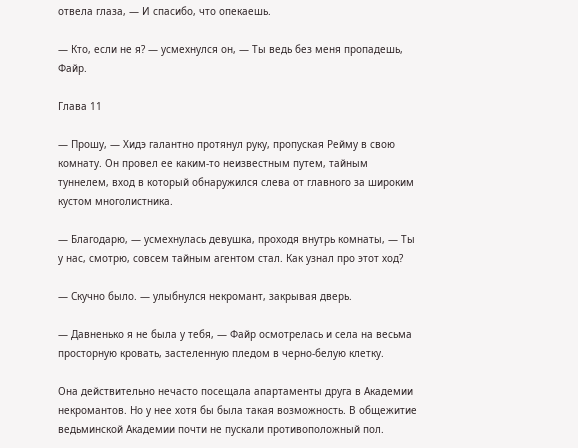отвела глаза, — И спасибо, что опекаешь.

— Кто, если не я? — усмехнулся он, — Ты ведь без меня пропадешь, Файр.

Глава 11

— Прошу, — Хидэ галантно протянул руку, пропуская Рейму в свою комнату. Он провел ее каким-то неизвестным путем, тайным туннелем, вход в который обнаружился слева от главного за широким кустом многолистника.

— Благодарю, — усмехнулась девушка, проходя внутрь комнаты, — Ты у нас, смотрю, совсем тайным агентом стал. Как узнал про этот ход?

— Скучно было. — улыбнулся некромант, закрывая дверь.

— Давненько я не была у тебя, — Файр осмотрелась и села на весьма просторную кровать, застеленную пледом в черно-белую клетку.

Она действительно нечасто посещала апартаменты друга в Академии некромантов. Но у нее хотя бы была такая возможность. В общежитие ведьминской Академии почти не пускали противоположный пол.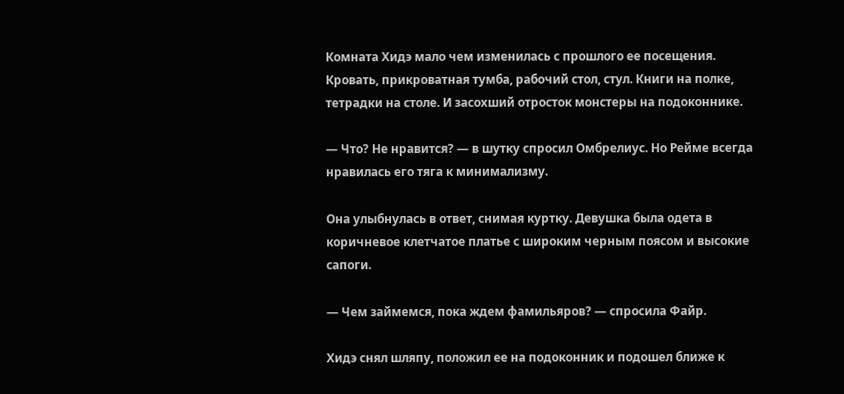Комната Хидэ мало чем изменилась с прошлого ее посещения. Кровать, прикроватная тумба, рабочий стол, стул. Книги на полке, тетрадки на столе. И засохший отросток монстеры на подоконнике.

— Что? Не нравится? — в шутку спросил Омбрелиус. Но Рейме всегда нравилась его тяга к минимализму.

Она улыбнулась в ответ, снимая куртку. Девушка была одета в коричневое клетчатое платье с широким черным поясом и высокие сапоги.

— Чем займемся, пока ждем фамильяров? — спросила Файр.

Хидэ снял шляпу, положил ее на подоконник и подошел ближе к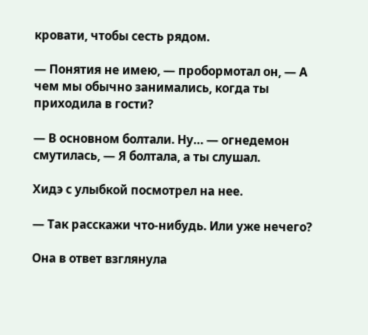кровати, чтобы сесть рядом.

— Понятия не имею, — пробормотал он, — А чем мы обычно занимались, когда ты приходила в гости?

— В основном болтали. Ну… — огнедемон смутилась, — Я болтала, а ты слушал.

Хидэ с улыбкой посмотрел на нее.

— Так расскажи что-нибудь. Или уже нечего?

Она в ответ взглянула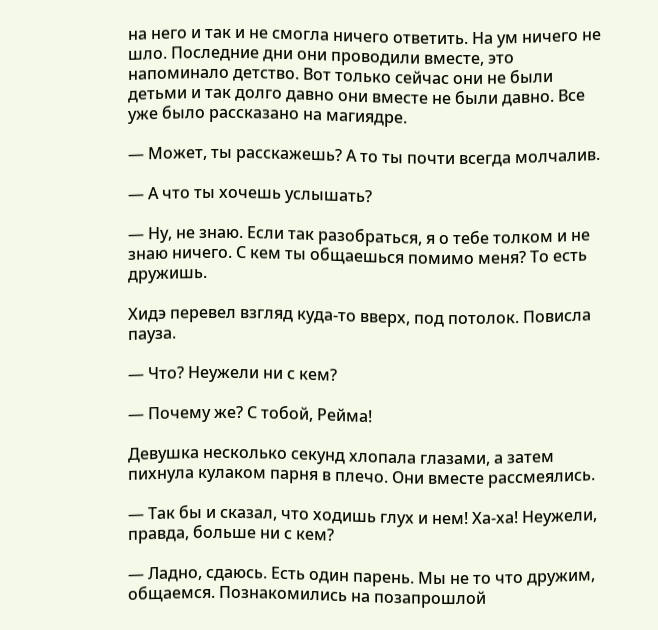на него и так и не смогла ничего ответить. На ум ничего не шло. Последние дни они проводили вместе, это напоминало детство. Вот только сейчас они не были детьми и так долго давно они вместе не были давно. Все уже было рассказано на магиядре.

— Может, ты расскажешь? А то ты почти всегда молчалив.

— А что ты хочешь услышать?

— Ну, не знаю. Если так разобраться, я о тебе толком и не знаю ничего. С кем ты общаешься помимо меня? То есть дружишь.

Хидэ перевел взгляд куда-то вверх, под потолок. Повисла пауза.

— Что? Неужели ни с кем?

— Почему же? С тобой, Рейма!

Девушка несколько секунд хлопала глазами, а затем пихнула кулаком парня в плечо. Они вместе рассмеялись.

— Так бы и сказал, что ходишь глух и нем! Ха-ха! Неужели, правда, больше ни с кем?

— Ладно, сдаюсь. Есть один парень. Мы не то что дружим, общаемся. Познакомились на позапрошлой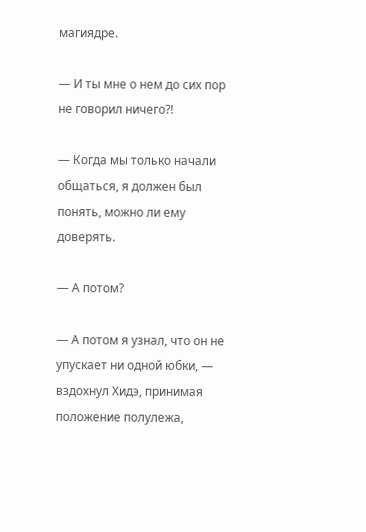магиядре.

— И ты мне о нем до сих пор не говорил ничего?!

— Когда мы только начали общаться, я должен был понять, можно ли ему доверять.

— А потом?

— А потом я узнал, что он не упускает ни одной юбки, — вздохнул Хидэ, принимая положение полулежа,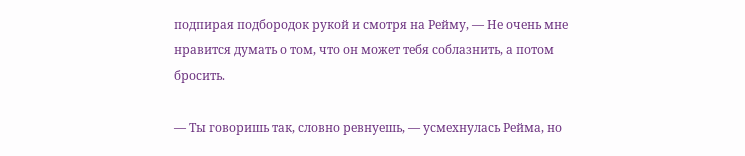подпирая подбородок рукой и смотря на Рейму, — Не очень мне нравится думать о том, что он может тебя соблазнить, а потом бросить.

— Ты говоришь так, словно ревнуешь, — усмехнулась Рейма, но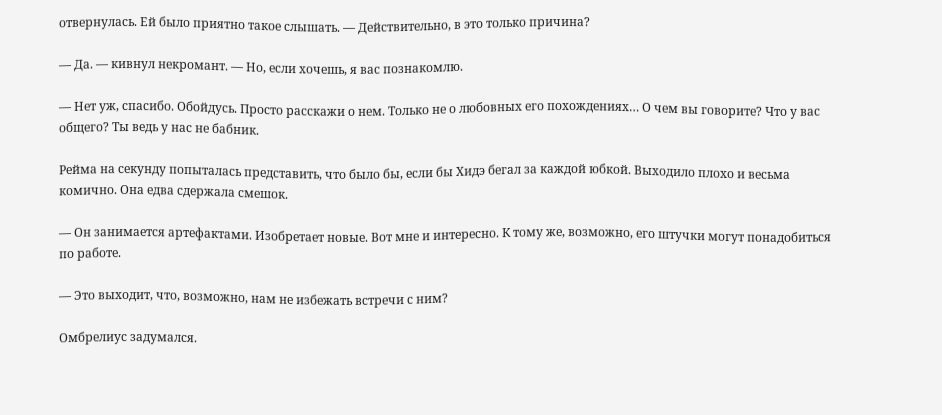отвернулась. Ей было приятно такое слышать. — Действительно, в это только причина?

— Да. — кивнул некромант. — Но, если хочешь, я вас познакомлю.

— Нет уж, спасибо. Обойдусь. Просто расскажи о нем. Только не о любовных его похождениях… О чем вы говорите? Что у вас общего? Ты ведь у нас не бабник.

Рейма на секунду попыталась представить, что было бы, если бы Хидэ бегал за каждой юбкой. Выходило плохо и весьма комично. Она едва сдержала смешок.

— Он занимается артефактами. Изобретает новые. Вот мне и интересно. К тому же, возможно, его штучки могут понадобиться по работе.

— Это выходит, что, возможно, нам не избежать встречи с ним?

Омбрелиус задумался.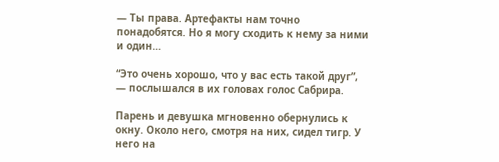— Ты права. Артефакты нам точно понадобятся. Но я могу сходить к нему за ними и один…

“Это очень хорошо, что у вас есть такой друг”, — послышался в их головах голос Сабрира.

Парень и девушка мгновенно обернулись к окну. Около него, смотря на них, сидел тигр. У него на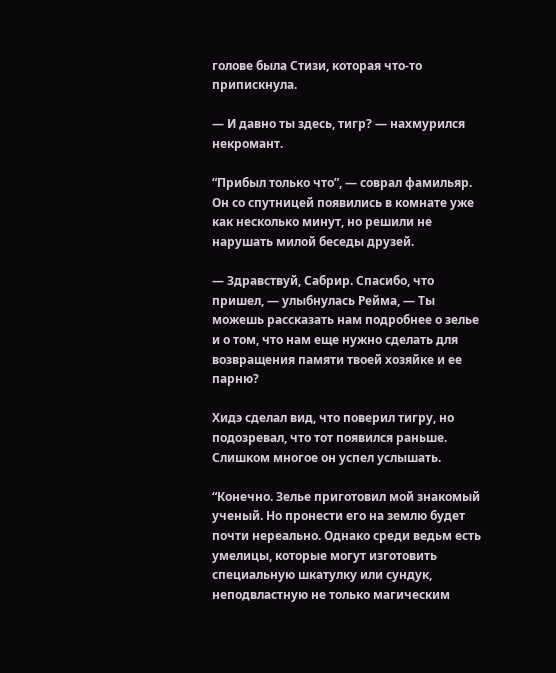голове была Стизи, которая что-то припискнула.

— И давно ты здесь, тигр? — нахмурился некромант.

“Прибыл только что”, — соврал фамильяр. Он со спутницей появились в комнате уже как несколько минут, но решили не нарушать милой беседы друзей.

— Здравствуй, Сабрир. Спасибо, что пришел, — улыбнулась Рейма, — Ты можешь рассказать нам подробнее о зелье и о том, что нам еще нужно сделать для возвращения памяти твоей хозяйке и ее парню?

Хидэ сделал вид, что поверил тигру, но подозревал, что тот появился раньше. Слишком многое он успел услышать.

“Конечно. Зелье приготовил мой знакомый ученый. Но пронести его на землю будет почти нереально. Однако среди ведьм есть умелицы, которые могут изготовить специальную шкатулку или сундук, неподвластную не только магическим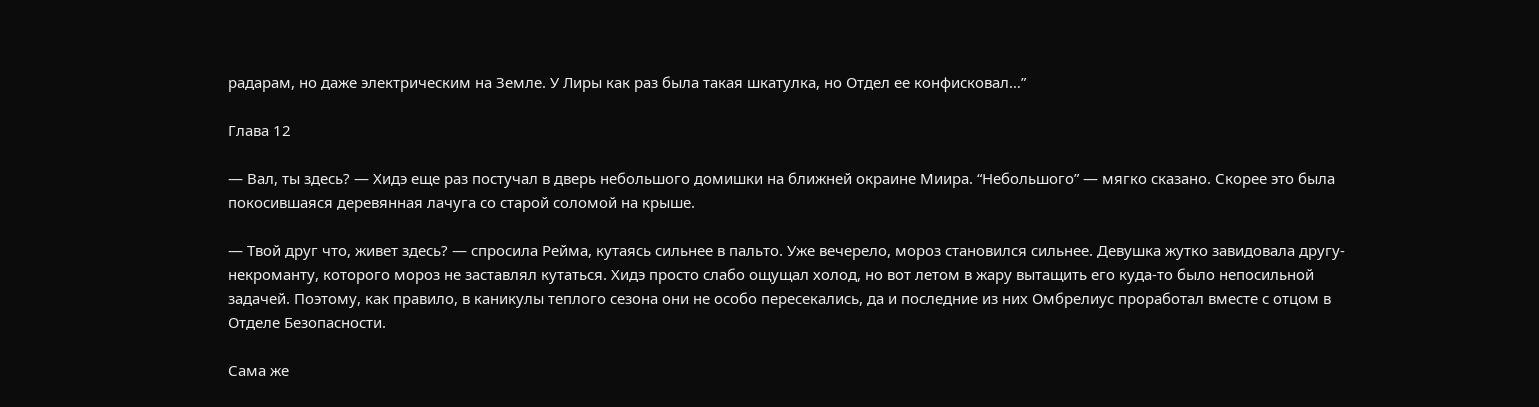радарам, но даже электрическим на Земле. У Лиры как раз была такая шкатулка, но Отдел ее конфисковал…”

Глава 12

— Вал, ты здесь? — Хидэ еще раз постучал в дверь небольшого домишки на ближней окраине Миира. “Небольшого” — мягко сказано. Скорее это была покосившаяся деревянная лачуга со старой соломой на крыше.

— Твой друг что, живет здесь? — спросила Рейма, кутаясь сильнее в пальто. Уже вечерело, мороз становился сильнее. Девушка жутко завидовала другу-некроманту, которого мороз не заставлял кутаться. Хидэ просто слабо ощущал холод, но вот летом в жару вытащить его куда-то было непосильной задачей. Поэтому, как правило, в каникулы теплого сезона они не особо пересекались, да и последние из них Омбрелиус проработал вместе с отцом в Отделе Безопасности.

Сама же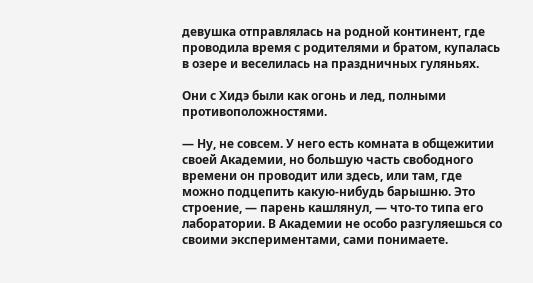девушка отправлялась на родной континент, где проводила время с родителями и братом, купалась в озере и веселилась на праздничных гуляньях.

Они с Хидэ были как огонь и лед, полными противоположностями.

— Ну, не совсем. У него есть комната в общежитии своей Академии, но большую часть свободного времени он проводит или здесь, или там, где можно подцепить какую-нибудь барышню. Это строение, — парень кашлянул, — что-то типа его лаборатории. В Академии не особо разгуляешься со своими экспериментами, сами понимаете.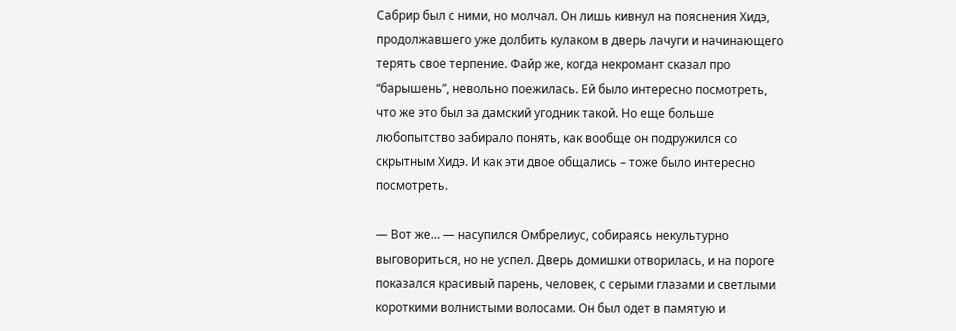Сабрир был с ними, но молчал. Он лишь кивнул на пояснения Хидэ, продолжавшего уже долбить кулаком в дверь лачуги и начинающего терять свое терпение. Файр же, когда некромант сказал про “барышень”, невольно поежилась. Ей было интересно посмотреть, что же это был за дамский угодник такой. Но еще больше любопытство забирало понять, как вообще он подружился со скрытным Хидэ. И как эти двое общались – тоже было интересно посмотреть.

— Вот же… — насупился Омбрелиус, собираясь некультурно выговориться, но не успел. Дверь домишки отворилась, и на пороге показался красивый парень, человек, с серыми глазами и светлыми короткими волнистыми волосами. Он был одет в памятую и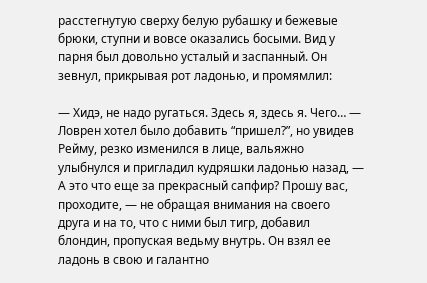расстегнутую сверху белую рубашку и бежевые брюки, ступни и вовсе оказались босыми. Вид у парня был довольно усталый и заспанный. Он зевнул, прикрывая рот ладонью, и промямлил:

— Хидэ, не надо ругаться. Здесь я, здесь я. Чего… — Ловрен хотел было добавить “пришел?”, но увидев Рейму, резко изменился в лице, вальяжно улыбнулся и пригладил кудряшки ладонью назад, — А это что еще за прекрасный сапфир? Прошу вас, проходите, — не обращая внимания на своего друга и на то, что с ними был тигр, добавил блондин, пропуская ведьму внутрь. Он взял ее ладонь в свою и галантно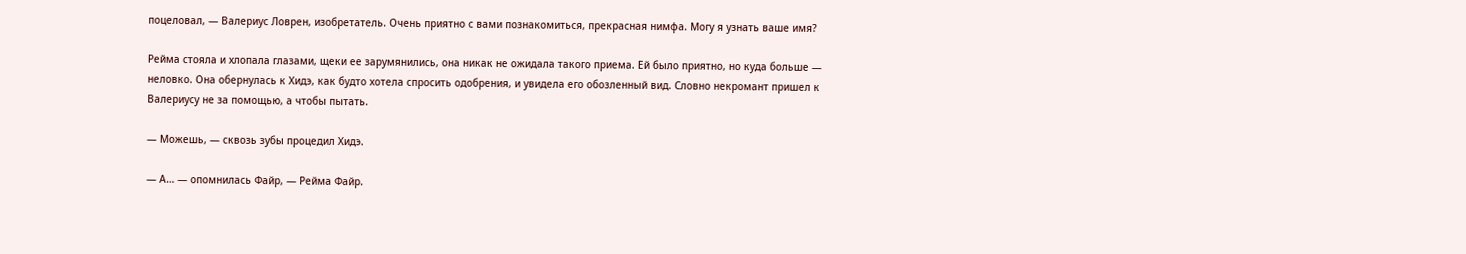поцеловал, — Валериус Ловрен, изобретатель. Очень приятно с вами познакомиться, прекрасная нимфа. Могу я узнать ваше имя?

Рейма стояла и хлопала глазами, щеки ее зарумянились, она никак не ожидала такого приема. Ей было приятно, но куда больше — неловко. Она обернулась к Хидэ, как будто хотела спросить одобрения, и увидела его обозленный вид. Словно некромант пришел к Валериусу не за помощью, а чтобы пытать.

— Можешь, — сквозь зубы процедил Хидэ.

— А… — опомнилась Файр, — Рейма Файр.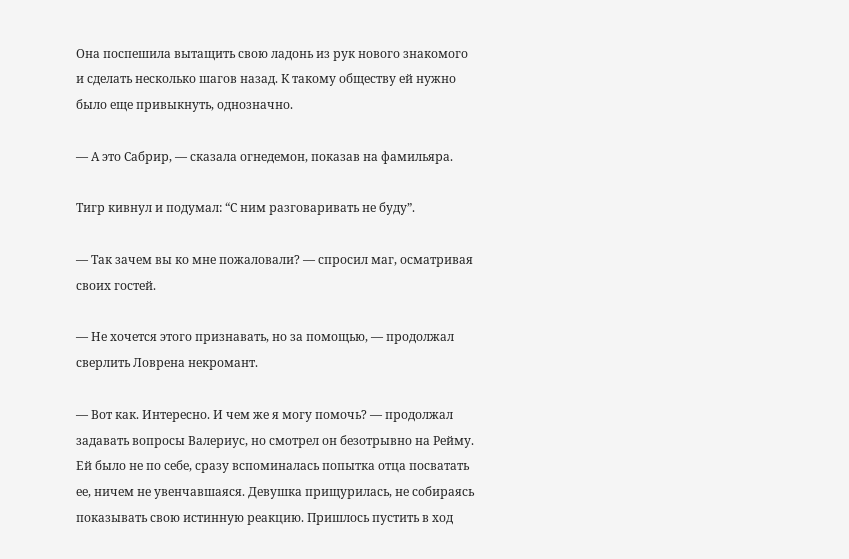Она поспешила вытащить свою ладонь из рук нового знакомого и сделать несколько шагов назад. К такому обществу ей нужно было еще привыкнуть, однозначно.

— А это Сабрир, — сказала огнедемон, показав на фамильяра.

Тигр кивнул и подумал: “С ним разговаривать не буду”.

— Так зачем вы ко мне пожаловали? — спросил маг, осматривая своих гостей.

— Не хочется этого признавать, но за помощью, — продолжал сверлить Ловрена некромант.

— Вот как. Интересно. И чем же я могу помочь? — продолжал задавать вопросы Валериус, но смотрел он безотрывно на Рейму. Ей было не по себе, сразу вспоминалась попытка отца посватать ее, ничем не увенчавшаяся. Девушка прищурилась, не собираясь показывать свою истинную реакцию. Пришлось пустить в ход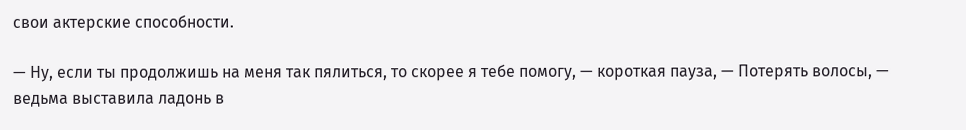свои актерские способности.

— Ну, если ты продолжишь на меня так пялиться, то скорее я тебе помогу, — короткая пауза, — Потерять волосы, — ведьма выставила ладонь в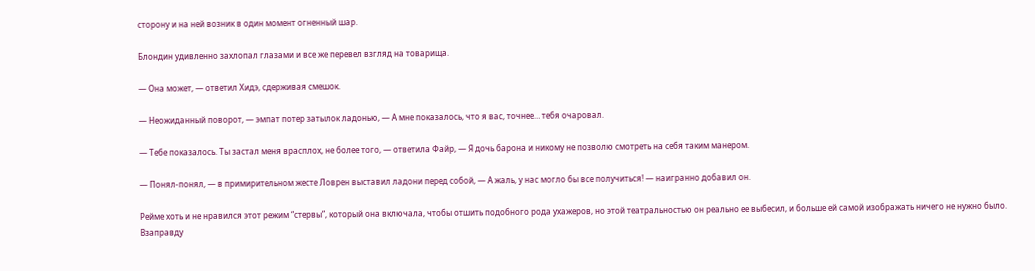сторону и на ней возник в один момент огненный шар.

Блондин удивленно захлопал глазами и все же перевел взгляд на товарища.

— Она может, — ответил Хидэ, сдерживая смешок.

— Неожиданный поворот, — эмпат потер затылок ладонью, — А мне показалось, что я вас, точнее… тебя очаровал.

— Тебе показалось. Ты застал меня врасплох, не более того, — ответила Файр, — Я дочь барона и никому не позволю смотреть на себя таким манером.

— Понял-понял, — в примирительном жесте Ловрен выставил ладони перед собой, — А жаль, у нас могло бы все получиться! — наигранно добавил он.

Рейме хоть и не нравился этот режим “стервы”, который она включала, чтобы отшить подобного рода ухажеров, но этой театральностью он реально ее выбесил, и больше ей самой изображать ничего не нужно было. Взаправду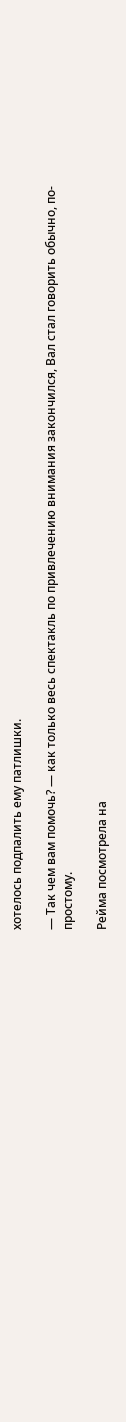хотелось подпалить ему патлишки.

— Так чем вам помочь? — как только весь спектакль по привлечению внимания закончился, Вал стал говорить обычно, по-простому.

Рейма посмотрела на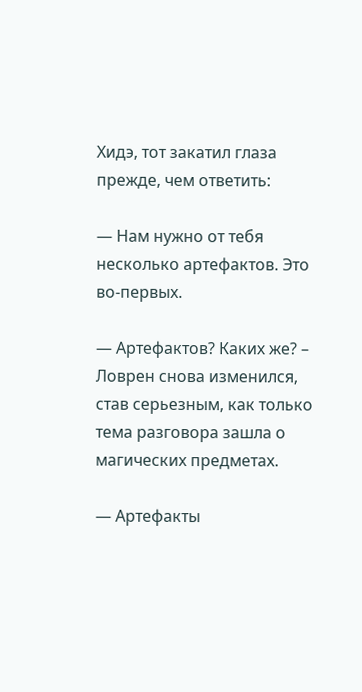Хидэ, тот закатил глаза прежде, чем ответить:

— Нам нужно от тебя несколько артефактов. Это во-первых.

— Артефактов? Каких же? – Ловрен снова изменился, став серьезным, как только тема разговора зашла о магических предметах.

— Артефакты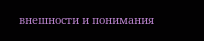внешности и понимания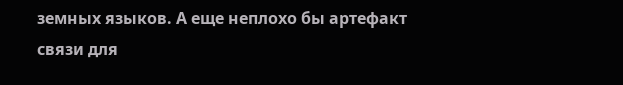земных языков. А еще неплохо бы артефакт связи для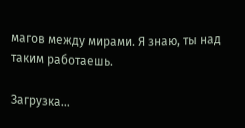магов между мирами. Я знаю, ты над таким работаешь.

Загрузка...